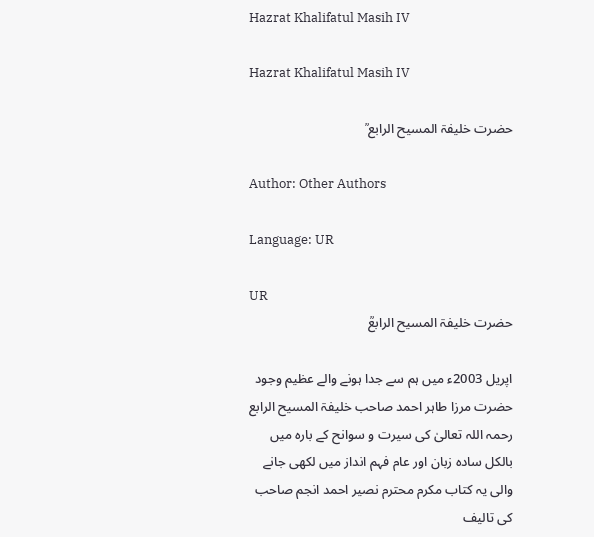Hazrat Khalifatul Masih IV

Hazrat Khalifatul Masih IV

حضرت خلیفۃ المسیح الرابع ؒ

Author: Other Authors

Language: UR

UR
حضرت خلیفۃ المسیح الرابعؒ

اپریل 2003ء میں ہم سے جدا ہونے والے عظیم وجود حضرت مرزا طاہر احمد صاحب خلیفۃ المسیح الرابع رحمہ اللہ تعالیٰ کی سیرت و سوانح کے بارہ میں بالکل سادہ زبان اور عام فہم انداز میں لکھی جانے والی یہ کتاب مکرم محترم نصیر احمد انجم صاحب کی تالیف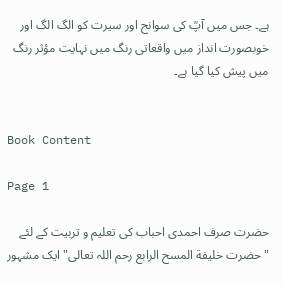ہے۔ جس میں آپؒ کی سوانح اور سیرت کو الگ الگ اور خوبصورت انداز میں واقعاتی رنگ میں نہایت مؤثر رنگ میں پیش کیا گیا ہے۔


Book Content

Page 1

حضرت صرف احمدی احباب کی تعلیم و تربیت کے لئے "حضرت خلیفة المسح الرابع رحم اللہ تعالی" ایک مشہور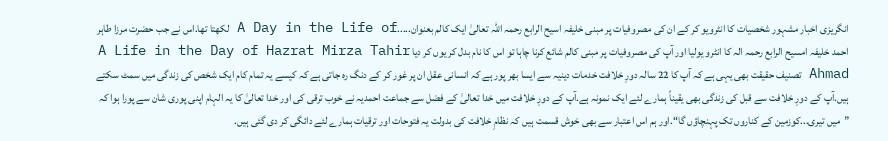انگریزی اخبار مشہور شخصیات کا انٹرویو کر کے ان کی مصروفیات پر مبنی خلیفہ اسیح الرابع رحمہ اللہ تعالیٰ ایک کالم بعنوان.....A Day in the Life of لکھتا تھا.اس نے جب حضرت مرزا طاہر احمد خلیفہ امسیح الرابع رحمہ الہ کا انٹرو یولیا اور آپ کی مصروفیات پر مبنی کالم شائع کرنا چاہا تو اس کا نام بدل کر یوں کر دیا A Life in the Day of Hazrat Mirza Tahir Ahmad تصنيف حقیقت بھی یہی ہے کہ آپ کا 22 سالہ دورِ خلافت خدمات دینیہ سے ایسا بھر پور ہے کہ انسانی عقل ان پر غور کر کے دنگ رہ جاتی ہے کہ کیسے یہ تمام کام ایک شخص کی زندگی میں سمٹ سکتے ہیں.آپ کے دورِ خلافت سے قبل کی زندگی بھی یقیناً ہمارے لئے ایک نمونہ ہے.آپ کے دورِ خلافت میں خدا تعالیٰ کے فضل سے جماعت احمدیہ نے خوب ترقی کی اور خدا تعالیٰ کا یہ الہام اپنی پوری شان سے پورا ہوا کہ ”میں تیری...کوزمین کے کناروں تک پہنچاؤں گا“.اور ہم اس اعتبار سے بھی خوش قسمت ہیں کہ نظامِ خلافت کی بدولت یہ فتوحات اور ترقیات ہمارے لئے دائگی کر دی گئی ہیں.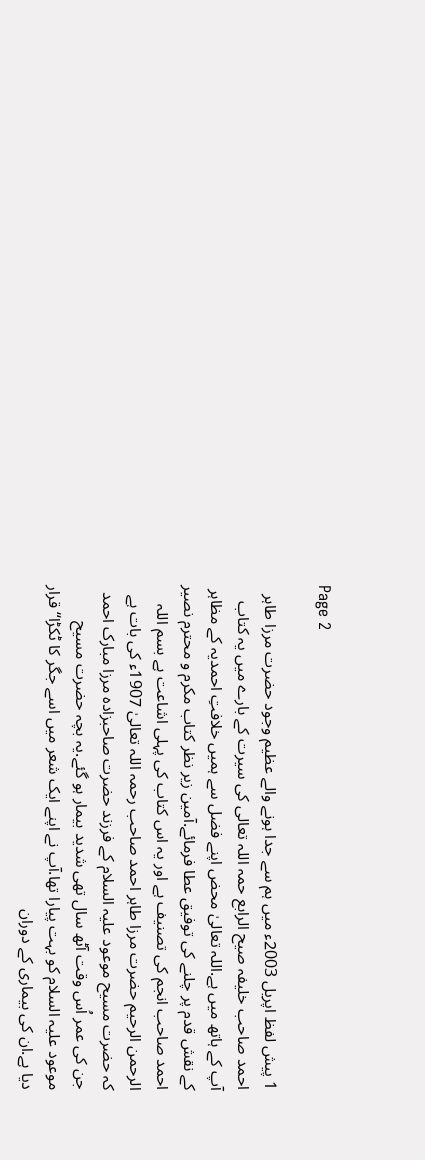Page 2

1 پیش لفظ اپریل 2003ء میں ہم سے جدا ہونے والے عظیم وجود حضرت مرزا طاہر احمد صاحب خلیفہ صیح الرابع حمہ اللہ تعالی کی سیرت کے بارے میں یہ کتاب آپ کے ہاتھ میں ہے.اللہ تعالیٰ محض اپنے فضل سے ہمیں خلافتِ احمدیہ کے مظاہر کے نقش قدم پر چلنے کی توفیق عطا فرمائے.آمین زیر نظر کتاب مکرم و محترم نصیر احمد صاحب انجم کی تصنیف ہے اور یہ اس کتاب کی پہلی اشاعت ہے بسم اللہ الرحمن الرحیم حضرت مرزا طاہر احمد صاحب رحمہ اللہ تعالیٰ 1907ء کی بات ہے کہ حضرت مسیح موعود علیہ السلام کے فرزند حضرت صاحبزادہ مرزا مبارک احمد جن کی عمر اُس وقت آٹھ سال تھی شدید بیمار ہو گئے.یہ بچہ حضرت مسیح موعود علیہ السلام کو بہت پیارا تھا.آپ نے اپنے ایک شعر میں اسے جگر کا ٹکڑا“ قرار دیا ہے.ان کی بیماری کے دوران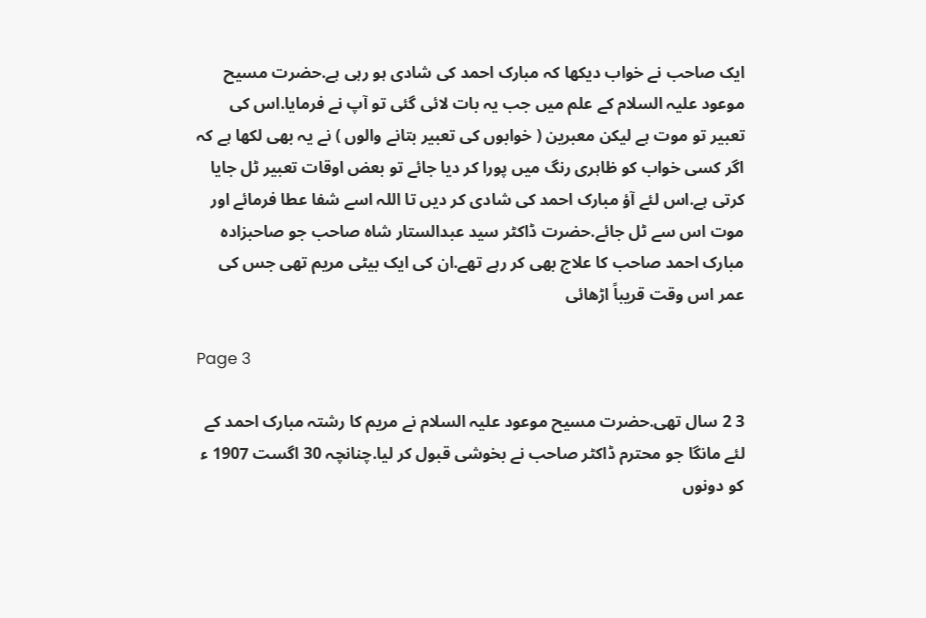ایک صاحب نے خواب دیکھا کہ مبارک احمد کی شادی ہو رہی ہے.حضرت مسیح موعود علیہ السلام کے علم میں جب یہ بات لائی گئی تو آپ نے فرمایا.اس کی تعبیر تو موت ہے لیکن معبرین ( خوابوں کی تعبیر بتانے والوں ) نے یہ بھی لکھا ہے کہ اگر کسی خواب کو ظاہری رنگ میں پورا کر دیا جائے تو بعض اوقات تعبیر ٹل جایا کرتی ہے.اس لئے آؤ مبارک احمد کی شادی کر دیں تا اللہ اسے شفا عطا فرمائے اور موت اس سے ٹل جائے.حضرت ڈاکٹر سید عبدالستار شاہ صاحب جو صاحبزادہ مبارک احمد صاحب کا علاج بھی کر رہے تھے.ان کی ایک بیٹی مریم تھی جس کی عمر اس وقت قریباً اڑھائی

Page 3

3 2 سال تھی.حضرت مسیح موعود علیہ السلام نے مریم کا رشتہ مبارک احمد کے لئے مانگا جو محترم ڈاکٹر صاحب نے بخوشی قبول کر لیا.چنانچہ 30 اگست 1907 ء کو دونوں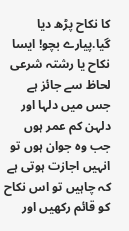کا نکاح پڑھ دیا گیا.پیارے بچو! ایسا نکاح یا رشتہ شرعی لحاظ سے جائز ہے جس میں دلہا اور دلہن کم عمر ہوں جب وہ جوان ہوں تو انہیں اجازت ہوتی ہے کہ چاہیں تو اس نکاح کو قائم رکھیں اور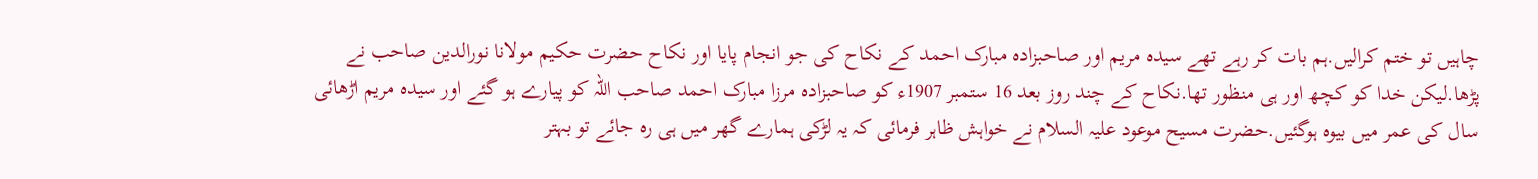چاہیں تو ختم کرالیں.ہم بات کر رہے تھے سیدہ مریم اور صاحبزادہ مبارک احمد کے نکاح کی جو انجام پایا اور نکاح حضرت حکیم مولانا نورالدین صاحب نے پڑھا.لیکن خدا کو کچھ اور ہی منظور تھا.نکاح کے چند روز بعد 16 ستمبر 1907ء کو صاحبزادہ مرزا مبارک احمد صاحب اللہ کو پیارے ہو گئے اور سیدہ مریم اڑھائی سال کی عمر میں بیوہ ہوگئیں.حضرت مسیح موعود علیہ السلام نے خواہش ظاہر فرمائی کہ یہ لڑکی ہمارے گھر میں ہی رہ جائے تو بہتر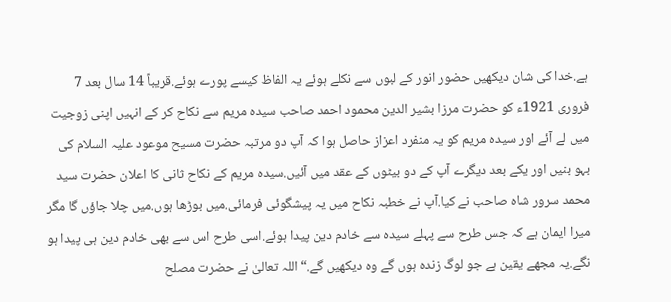ہے.خدا کی شان دیکھیں حضور انور کے لبوں سے نکلے ہوئے یہ الفاظ کیسے پورے ہوئے.قریباً 14 سال بعد 7 فروری 1921ء کو حضرت مرزا بشیر الدین محمود احمد صاحب سیدہ مریم سے نکاح کر کے انہیں اپنی زوجیت میں لے آئے اور سیدہ مریم کو یہ منفرد اعزاز حاصل ہوا کہ آپ دو مرتبہ حضرت مسیح موعود علیہ السلام کی بہو بنیں اور یکے بعد دیگرے آپ کے دو بیٹوں کے عقد میں آئیں.سیدہ مریم کے نکاح ثانی کا اعلان حضرت سید محمد سرور شاہ صاحب نے کیا.آپ نے خطبہ نکاح میں یہ پیشگوئی فرمائی.میں بوڑھا ہوں.میں چلا جاؤں گا مگر میرا ایمان ہے کہ جس طرح سے پہلے سیدہ سے خادم دین پیدا ہوئے.اسی طرح اس سے بھی خادم دین ہی پیدا ہو نگے.یہ مجھے یقین ہے جو لوگ زندہ ہوں گے وہ دیکھیں گے.“ اللہ تعالیٰ نے حضرت مصلح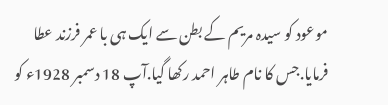موعود کو سیدہ مریم کے بطن سے ایک ہی با عمر فرزند عطا فرمایا.جس کا نام طاہر احمد رکھا گیا.آپ 18 دسمبر 1928ء کو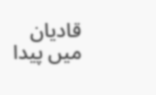قادیان میں پیدا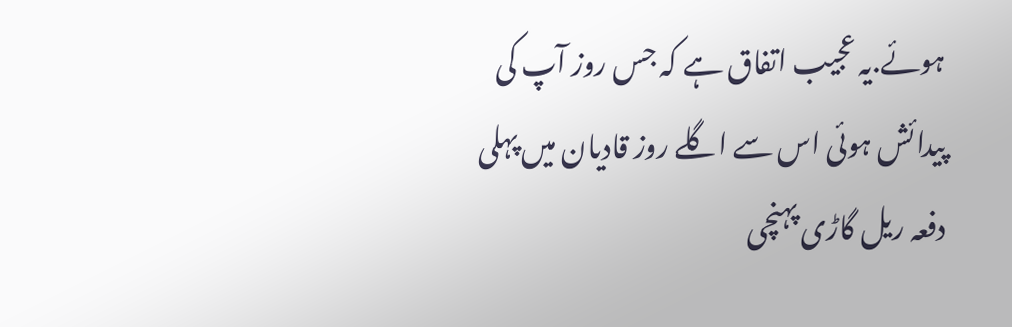ہوئے.یہ عجیب اتفاق ہے کہ جس روز آپ کی پیدائش ہوئی اس سے اگلے روز قادیان میں پہلی دفعہ ریل گاڑی پہنچی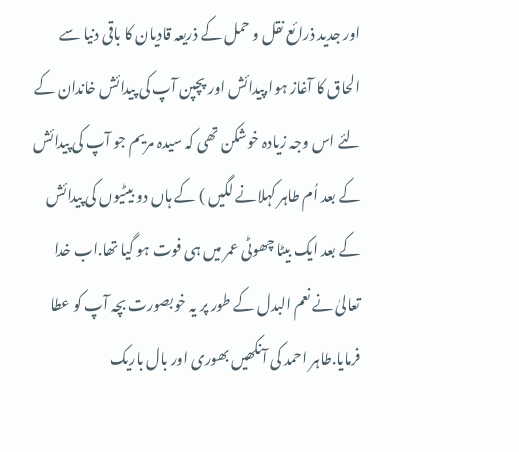اور جدید ذرائع نقل و حمل کے ذریعہ قادیان کا باقی دنیا سے الحاق کا آغاز ہوا.پیدائش اور پچپن آپ کی پیدائش خاندان کے لئے اس وجہ زیادہ خوشکن تھی کہ سیدہ مریم جو آپ کی پیدائش کے بعد اُم طاہر کہلانے لگیں ) کے ہاں دو بیٹیوں کی پیدائش کے بعد ایک بیٹا چھوٹی عمر میں ہی فوت ہو گیا تھا.اب خدا تعالیٰ نے نعم البدل کے طور پر یہ خوبصورت بچہ آپ کو عطا فرمایا.طاہر احمد کی آنکھیں بھوری اور بال باریک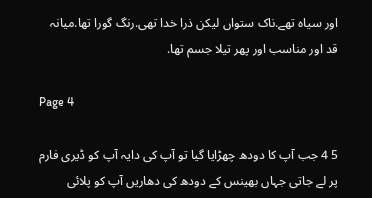اور سیاہ تھے.ناک ستواں لیکن ذرا خدا تھی.رنگ گورا تھا.میانہ قد اور مناسب اور پھر تیلا جسم تھا.

Page 4

5 4 جب آپ کا دودھ چھڑایا گیا تو آپ کی دایہ آپ کو ڈیری فارم پر لے جاتی جہاں بھینس کے دودھ کی دھاریں آپ کو پلائی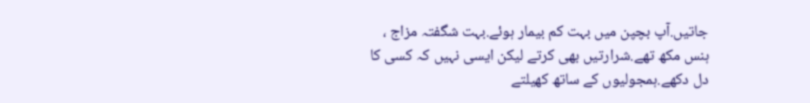جاتیں.آپ بچپن میں بہت کم بیمار ہوئے.بہت شگفتہ مزاج ، ہنس مکھ تھے.شرارتیں بھی کرتے لیکن ایسی نہیں کہ کسی کا دل دکھے.ہمجولیوں کے ساتھ کھیلتے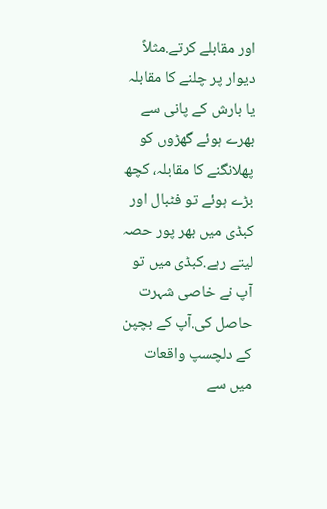اور مقابلے کرتے.مثلاً دیوار پر چلنے کا مقابلہ یا بارش کے پانی سے بھرے ہوئے گھڑوں کو پھلانگنے کا مقابلہ، کچھ بڑے ہوئے تو فٹبال اور کبڈی میں بھر پور حصہ لیتے رہے.کبڈی میں تو آپ نے خاصی شہرت حاصل کی.آپ کے بچپن کے دلچسپ واقعات میں سے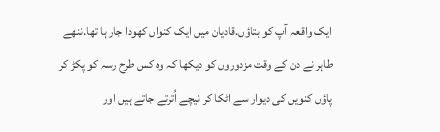ایک واقعہ آپ کو بتاؤں.قادیان میں ایک کنواں کھودا جار ہا تھا.ننھے طاہر نے دن کے وقت مزدوروں کو دیکھا کہ وہ کس طرح رسہ کو پکڑ کر پاؤں کنویں کی دیوار سے اٹکا کر نیچے اُترتے جاتے ہیں اور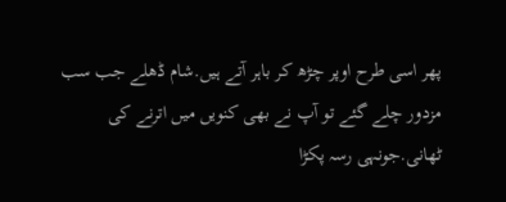پھر اسی طرح اوپر چڑھ کر باہر آتے ہیں.شام ڈھلے جب سب مزدور چلے گئے تو آپ نے بھی کنویں میں اترنے کی ٹھانی.جونہی رسہ پکڑا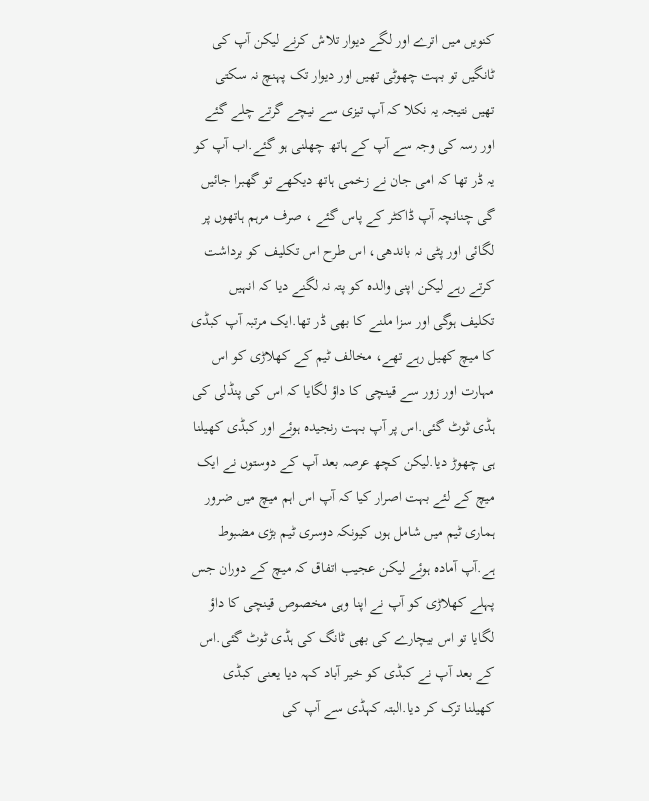کنویں میں اترے اور لگے دیوار تلاش کرنے لیکن آپ کی ٹانگیں تو بہت چھوٹی تھیں اور دیوار تک پہنچ نہ سکتی تھیں نتیجہ یہ نکلا کہ آپ تیزی سے نیچے گرتے چلے گئے اور رسہ کی وجہ سے آپ کے ہاتھ چھلنی ہو گئے.اب آپ کو یہ ڈر تھا کہ امی جان نے زخمی ہاتھ دیکھے تو گھبرا جائیں گی چنانچہ آپ ڈاکٹر کے پاس گئے ، صرف مرہم ہاتھوں پر لگائی اور پٹی نہ باندھی، اس طرح اس تکلیف کو برداشت کرتے رہے لیکن اپنی والدہ کو پتہ نہ لگنے دیا کہ انہیں تکلیف ہوگی اور سزا ملنے کا بھی ڈر تھا.ایک مرتبہ آپ کبڈی کا میچ کھیل رہے تھے، مخالف ٹیم کے کھلاڑی کو اس مہارت اور زور سے قینچی کا داؤ لگایا کہ اس کی پنڈلی کی ہڈی ٹوٹ گئی.اس پر آپ بہت رنجیدہ ہوئے اور کبڈی کھیلنا ہی چھوڑ دیا.لیکن کچھ عرصہ بعد آپ کے دوستوں نے ایک میچ کے لئے بہت اصرار کیا کہ آپ اس اہم میچ میں ضرور ہماری ٹیم میں شامل ہوں کیونکہ دوسری ٹیم بڑی مضبوط ہے.آپ آمادہ ہوئے لیکن عجیب اتفاق کہ میچ کے دوران جس پہلے کھلاڑی کو آپ نے اپنا وہی مخصوص قینچی کا داؤ لگایا تو اس بیچارے کی بھی ٹانگ کی ہڈی ٹوٹ گئی.اس کے بعد آپ نے کبڈی کو خیر آباد کہہ دیا یعنی کبڈی کھیلنا ترک کر دیا.البتہ کہڈی سے آپ کی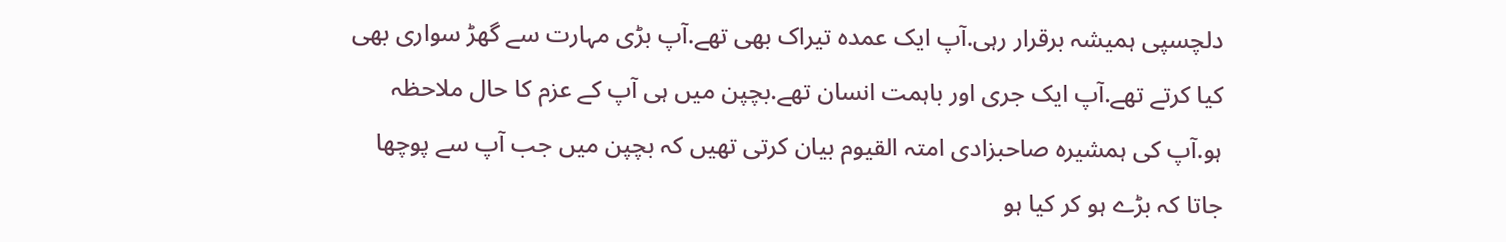دلچسپی ہمیشہ برقرار رہی.آپ ایک عمدہ تیراک بھی تھے.آپ بڑی مہارت سے گھڑ سواری بھی کیا کرتے تھے.آپ ایک جری اور باہمت انسان تھے.بچپن میں ہی آپ کے عزم کا حال ملاحظہ ہو.آپ کی ہمشیرہ صاحبزادی امتہ القیوم بیان کرتی تھیں کہ بچپن میں جب آپ سے پوچھا جاتا کہ بڑے ہو کر کیا ہو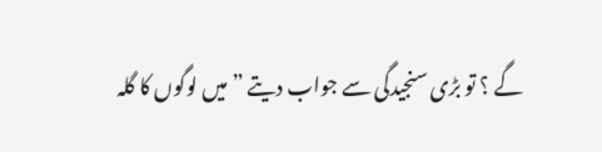گے ؟ تو بڑی سنجیدگی سے جواب دیتے ” میں لوگوں کا گلہ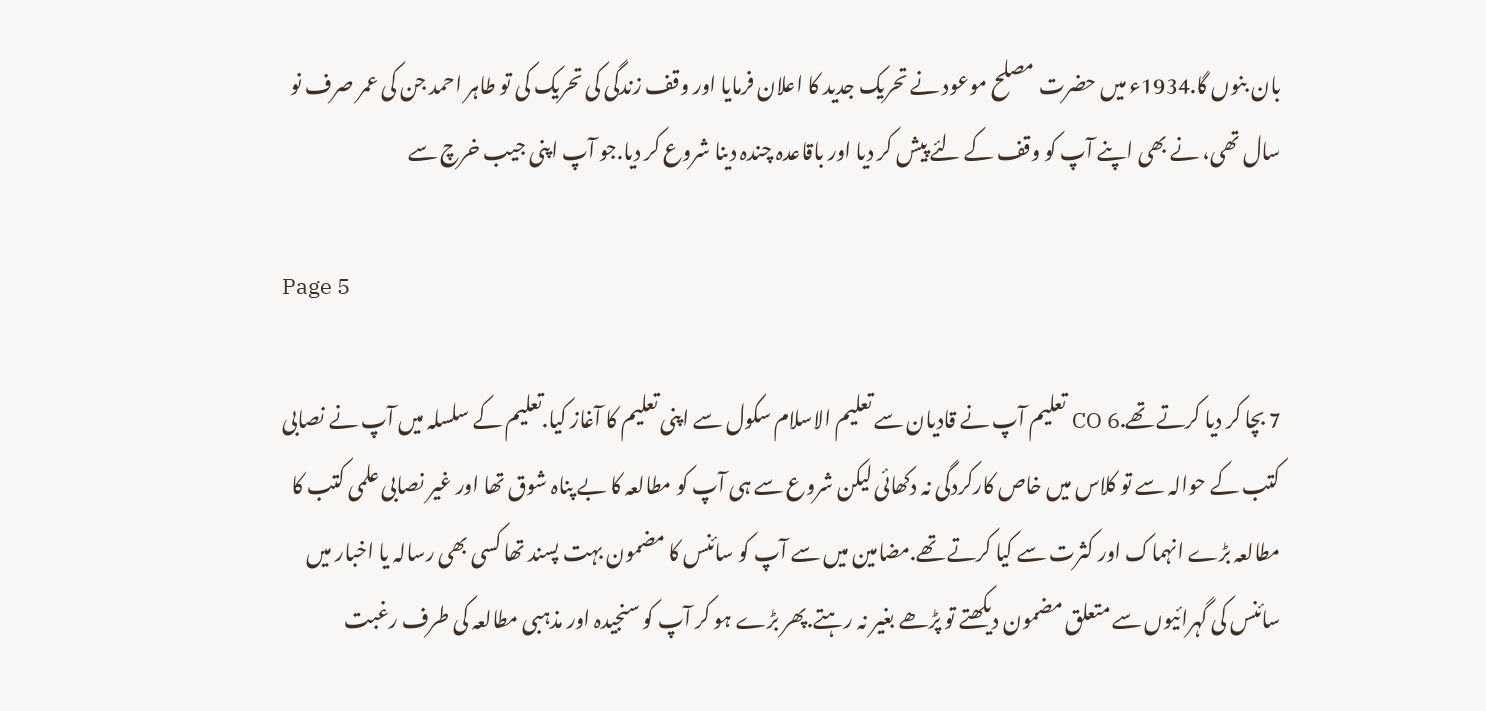بان بنوں گا.1934ء میں حضرت مصلح موعود نے تحریک جدید کا اعلان فرمایا اور وقف زندگی کی تحریک کی تو طاہر احمد جن کی عمر صرف نو سال تھی، نے بھی اپنے آپ کو وقف کے لئے پیش کر دیا اور باقاعدہ چندہ دینا شروع کر دیا.جو آپ اپنی جیب خرچ سے

Page 5

7 بچا کر دیا کرتے تھے.CO 6 تعلیم آپ نے قادیان سے تعلیم الاسلام سکول سے اپنی تعلیم کا آغاز کیا.تعلیم کے سلسلہ میں آپ نے نصابی کتب کے حوالہ سے تو کلاس میں خاص کارکردگی نہ دکھائی لیکن شروع سے ہی آپ کو مطالعہ کا بے پناہ شوق تھا اور غیر نصابی علمی کتب کا مطالعہ بڑے انہماک اور کثرت سے کیا کرتے تھے.مضامین میں سے آپ کو سائنس کا مضمون بہت پسند تھا کسی بھی رسالہ یا اخبار میں سائنس کی گہرائیوں سے متعلق مضمون دیکھتے تو پڑھے بغیر نہ رہتے.پھر بڑے ہو کر آپ کو سنجیدہ اور مذہبی مطالعہ کی طرف رغبت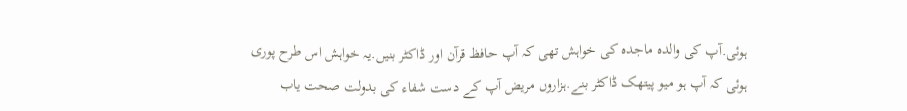ہوئی.آپ کی والدہ ماجدہ کی خواہش تھی کہ آپ حافظ قرآن اور ڈاکٹر بنیں.یہ خواہش اس طرح پوری ہوئی کہ آپ ہو میو پیتھک ڈاکٹر بنے.ہزاروں مریض آپ کے دست شفاء کی بدولت صحت یاب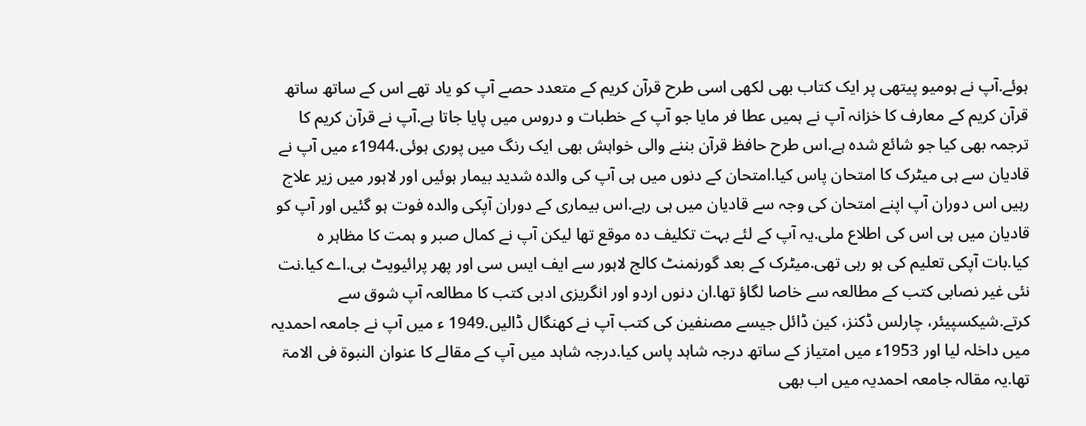ہوئے.آپ نے ہومیو پیتھی پر ایک کتاب بھی لکھی اسی طرح قرآن کریم کے متعدد حصے آپ کو یاد تھے اس کے ساتھ ساتھ قرآن کریم کے معارف کا خزانہ آپ نے ہمیں عطا فر مایا جو آپ کے خطبات و دروس میں پایا جاتا ہے.آپ نے قرآن کریم کا ترجمہ بھی کیا جو شائع شدہ ہے.اس طرح حافظ قرآن بننے والی خواہش بھی ایک رنگ میں پوری ہوئی.1944ء میں آپ نے قادیان سے ہی میٹرک کا امتحان پاس کیا.امتحان کے دنوں میں ہی آپ کی والدہ شدید بیمار ہوئیں اور لاہور میں زیر علاج رہیں اس دوران آپ اپنے امتحان کی وجہ سے قادیان میں ہی رہے.اس بیماری کے دوران آپکی والدہ فوت ہو گئیں اور آپ کو قادیان میں ہی اس کی اطلاع ملی.یہ آپ کے لئے بہت تکلیف دہ موقع تھا لیکن آپ نے کمال صبر و ہمت کا مظاہر ہ کیا.بات آپکی تعلیم کی ہو رہی تھی.میٹرک کے بعد گورنمنٹ کالج لاہور سے ایف ایس سی اور پھر پرائیویٹ بی.اے کیا.نت نئی غیر نصابی کتب کے مطالعہ سے خاصا لگاؤ تھا.ان دنوں اردو اور انگریزی ادبی کتب کا مطالعہ آپ شوق سے کرتے.شیکسپیئر، چارلس ڈکنز، کین ڈائل جیسے مصنفین کی کتب آپ نے کھنگال ڈالیں.1949 ء میں آپ نے جامعہ احمدیہ میں داخلہ لیا اور 1953ء میں امتیاز کے ساتھ درجہ شاہد پاس کیا.درجہ شاہد میں آپ کے مقالے کا عنوان النبوة فی الامۃ تھا.یہ مقالہ جامعہ احمدیہ میں اب بھی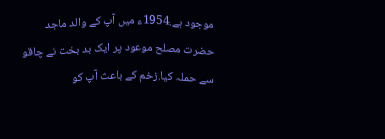موجود ہے.1954ء میں آپ کے والد ماجد حضرت مصلح موعود پر ایک بد بخت نے چاقو سے حملہ کیا.زخم کے باعث آپ کو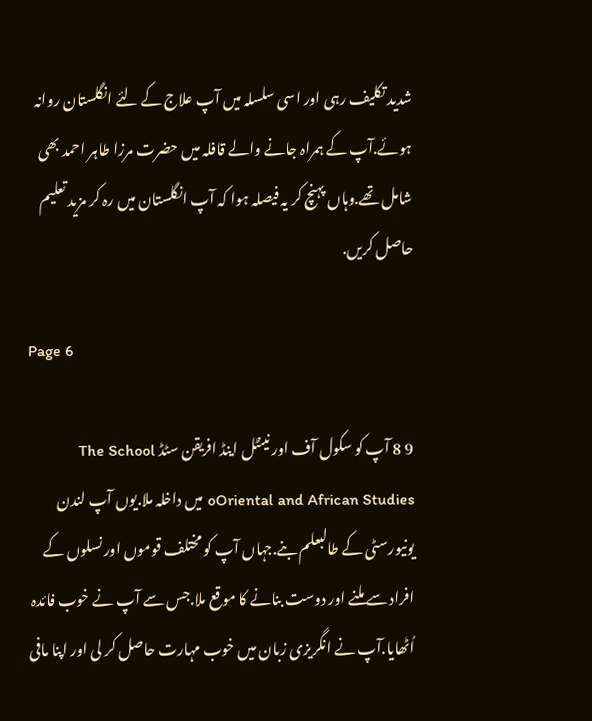شدید تکلیف رہی اور اسی سلسلہ میں آپ علاج کے لئے انگلستان روانہ ہوئے.آپ کے ہمراہ جانے والے قافلہ میں حضرت مرزا طاہر احمد بھی شامل تھے.وہاں پہنچ کر یہ فیصلہ ہوا کہ آپ انگلستان میں رہ کر مزید تعلیم حاصل کریں.

Page 6

9 8 آپ کو سکول آف اور نینٹل اینڈ افریقن سٹڈ The School oOriental and African Studies میں داخلہ ملا.یوں آپ لندن یونیورسٹی کے طالبعلم بنے.جہاں آپ کو مختلف قوموں اور نسلوں کے افراد سے ملنے اور دوست بنانے کا موقع ملا.جس سے آپ نے خوب فائدہ اُٹھایا.آپ نے انگریزی زبان میں خوب مہارت حاصل کر لی اور اپنا مافی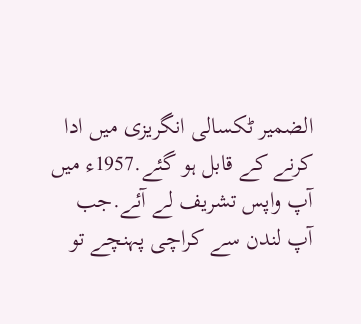الضمیر ٹکسالی انگریزی میں ادا کرنے کے قابل ہو گئے.1957ء میں آپ واپس تشریف لے آئے.جب آپ لندن سے کراچی پہنچے تو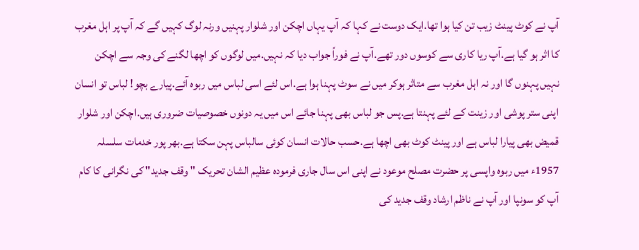آپ نے کوٹ پینٹ زیب تن کیا ہوا تھا.ایک دوست نے کہا کہ آپ یہاں اچکن اور شلوار پہنیں ورنہ لوگ کہیں گے کہ آپ پر اہل مغرب کا اثر ہو گیا ہے.آپ ریا کاری سے کوسوں دور تھے.آپ نے فوراً جواب دیا کہ نہیں.میں لوگوں کو اچھا لگنے کی وجہ سے اچکن نہیں پہنوں گا اور نہ اہل مغرب سے متاثر ہوکر میں نے سوٹ پہنا ہوا ہے.اس لئے اسی لباس میں ربوہ آئے.پیارے بچو! لباس تو انسان اپنی ستر پوشی اور زینت کے لئے پہنتا ہے.پس جو لباس بھی پہنا جائے اس میں یہ دونوں خصوصیات ضروری ہیں.اچکن اور شلوار قمیض بھی پیارا لباس ہے اور پینٹ کوٹ بھی اچھا ہے.حسب حالات انسان کوئی سالباس پہن سکتا ہے.بھر پور خدمات سلسلہ 1957ء میں ربوہ واپسی پر حضرت مصلح موعود نے اپنی اس سال جاری فرمودہ عظیم الشان تحریک " وقف جدید" کی نگرانی کا کام آپ کو سونپا اور آپ نے ناظم ارشاد وقف جدید کی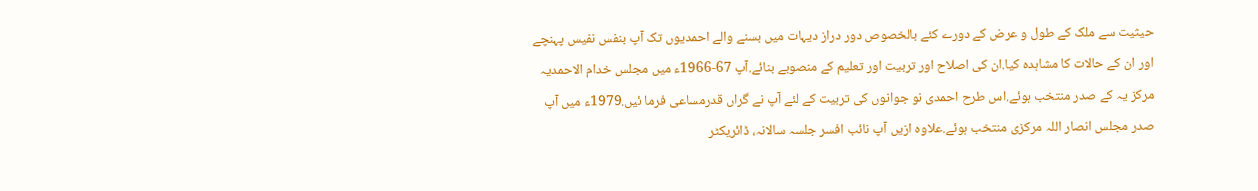حیثیت سے ملک کے طول و عرض کے دورے کئے بالخصوص دور دراز دیہات میں بسنے والے احمدیوں تک آپ بنفس نفیس پہنچے اور ان کے حالات کا مشاہدہ کیا.ان کی اصلاح اور تربیت اور تعلیم کے منصوبے بنائے.آپ 67-1966ء میں مجلس خدام الاحمدیہ مرکز یہ کے صدر منتخب ہوئے.اس طرح احمدی نو جوانوں کی تربیت کے لئے آپ نے گراں قدرمساعی فرما ئیں.1979ء میں آپ صدر مجلس انصار اللہ مرکزی منتخب ہوئے.علاوہ ازیں آپ نائب افسر جلسہ سالانہ، ڈائریکٹر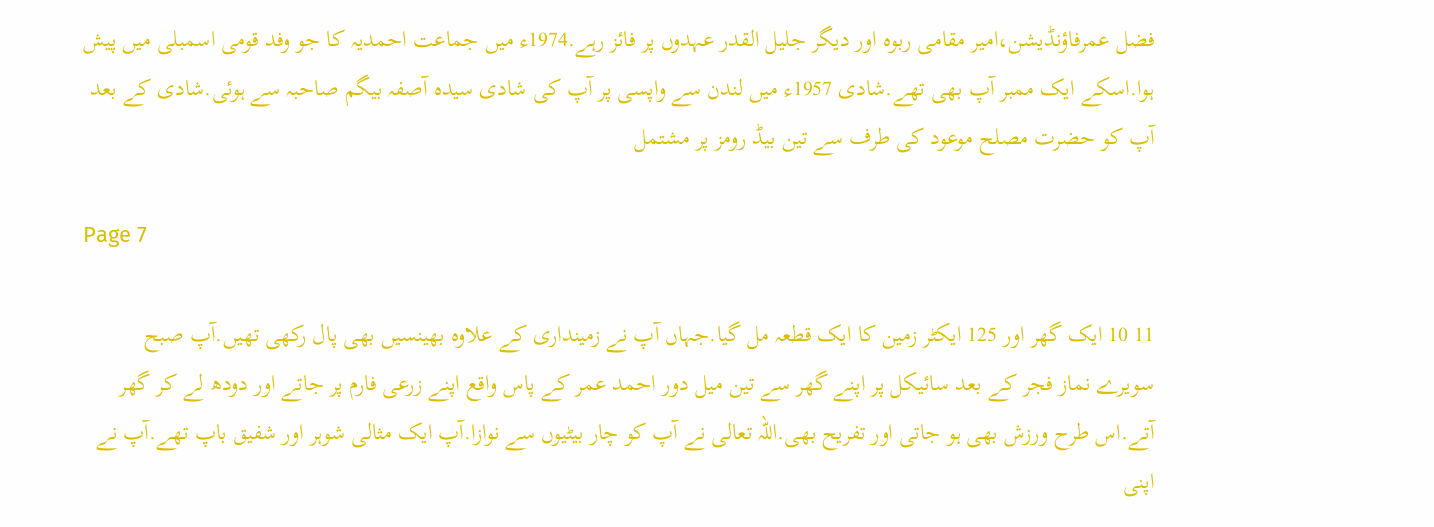فضل عمرفاؤنڈیشن،امیر مقامی ربوہ اور دیگر جلیل القدر عہدوں پر فائز رہے.1974ء میں جماعت احمدیہ کا جو وفد قومی اسمبلی میں پیش ہوا.اسکے ایک ممبر آپ بھی تھے.شادی 1957ء میں لندن سے واپسی پر آپ کی شادی سیدہ آصفہ بیگم صاحبہ سے ہوئی.شادی کے بعد آپ کو حضرت مصلح موعود کی طرف سے تین بیڈ رومز پر مشتمل

Page 7

11 10 ایک گھر اور 125 ایکٹر زمین کا ایک قطعہ مل گیا.جہاں آپ نے زمینداری کے علاوہ بھینسیں بھی پال رکھی تھیں.آپ صبح سویرے نماز فجر کے بعد سائیکل پر اپنے گھر سے تین میل دور احمد عمر کے پاس واقع اپنے زرعی فارم پر جاتے اور دودھ لے کر گھر آتے.اس طرح ورزش بھی ہو جاتی اور تفریح بھی.اللہ تعالی نے آپ کو چار بیٹیوں سے نوازا.آپ ایک مثالی شوہر اور شفیق باپ تھے.آپ نے اپنی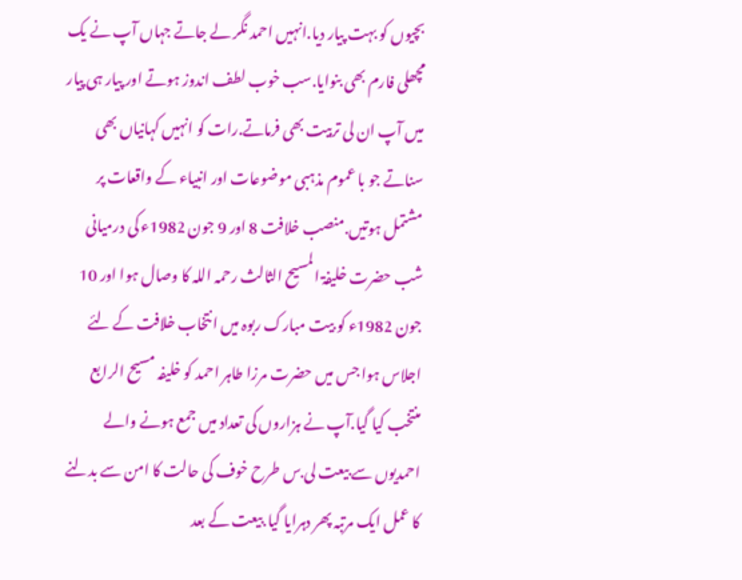بچیوں کو بہت پیار دیا.انہیں احمد نگر لے جاتے جہاں آپ نے یک مچھلی فارم بھی بنوایا.سب خوب لطف اندوز ہوتے اور پیار ہی پیار میں آپ ان لی تربیت بھی فرماتے.رات کو انہیں کہانیاں بھی سناتے جو با عموم مذہبی موضوعات اور انبیاء کے واقعات پر مشتمل ہوتیں.منصب خلافت 8 اور 9 جون 1982ء کی درمیانی شب حضرت خلیفۃ المسیح الثالث رحمہ اللہ کا وصال ہوا اور 10 جون 1982ء کو بیت مبارک ربوہ میں انتخاب خلافت کے لئے اجلاس ہوا جس میں حضرت مرزا طاہر احمد کو خلیفہ مسیح الرابع منتخب کیا گیا.آپ نے ہزاروں کی تعداد میں جمع ہونے والے احمدیوں سے بیعت لی.س طرح خوف کی حالت کا امن سے بدلنے کا عمل ایک مرتبہ پھر دہرایا گیا.بیعت کے بعد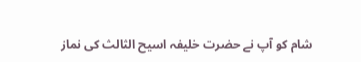شام کو آپ نے حضرت خلیفہ اسیح الثالث کی نماز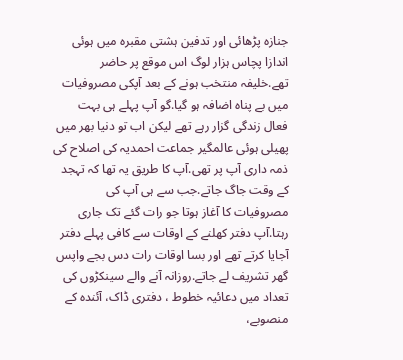جنازہ پڑھائی اور تدفین ہشتی مقبرہ میں ہوئی اندازا پچاس ہزار لوگ اس موقع پر حاضر تھے.خلیفہ منتخب ہونے کے بعد آپکی مصروفیات میں بے پناہ اضافہ ہو گیا.گو آپ پہلے ہی بہت فعال زندگی گزار رہے تھے لیکن اب تو دنیا بھر میں پھیلی ہوئی عالمگیر جماعت احمدیہ کی اصلاح کی ذمہ داری آپ پر تھی.آپ کا طریق یہ تھا کہ تہجد کے وقت جاگ جاتے.جب سے ہی آپ کی مصروفیات کا آغاز ہوتا جو رات گئے تک جاری رہتا.آپ دفتر کھلنے کے اوقات سے کافی پہلے دفتر آجایا کرتے تھے اور بسا اوقات رات دس بجے واپس گھر تشریف لے جاتے.روزانہ آنے والے سینکڑوں کی تعداد میں دعائیہ خطوط ، دفتری ڈاک، آئندہ کے منصوبے،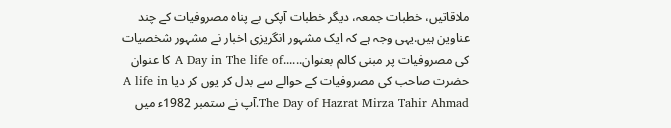ملاقاتیں، خطبات جمعہ، دیگر خطبات آپکی بے پناہ مصروفیات کے چند عناوین ہیں.یہی وجہ ہے کہ ایک مشہور انگریزی اخبار نے مشہور شخصیات کی مصروفیات پر مبنی کالم بعنوان......A Day in The life of کا عنوان حضرت صاحب کی مصروفیات کے حوالے سے بدل کر یوں کر دیا A life in The Day of Hazrat Mirza Tahir Ahmad.آپ نے ستمبر 1982ء میں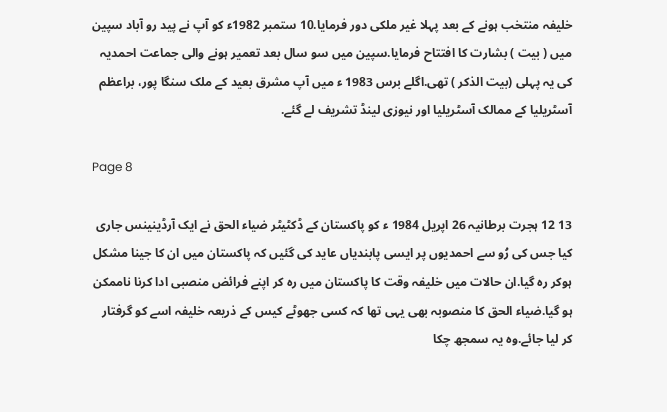خلیفہ منتخب ہونے کے بعد پہلا غیر ملکی دور فرمایا.10 ستمبر 1982ء کو آپ نے پید رو آباد سپین میں ( بیت ) بشارت کا افتتاح فرمایا.سپین میں سو سال بعد تعمیر ہونے والی جماعت احمدیہ کی یہ پہلی (بیت الذکر ) تھی.اگلے برس 1983 ء میں آپ مشرق بعید کے ملک سنگا پور، براعظم آسٹریلیا کے ممالک آسٹریلیا اور نیوزی لینڈ تشریف لے گئے.

Page 8

13 12 ہجرت برطانیہ 26 اپریل 1984 ء کو پاکستان کے ڈکٹیٹر ضیاء الحق نے ایک آرڈینینس جاری کیا جس کی رُو سے احمدیوں پر ایسی پابندیاں عاید کی گئیں کہ پاکستان میں ان کا جینا مشکل ہوکر رہ گیا.ان حالات میں خلیفہ وقت کا پاکستان میں رہ کر اپنے فرائض منصبی ادا کرنا ناممکن ہو گیا.ضیاء الحق کا منصوبہ بھی یہی تھا کہ کسی جھوٹے کیس کے ذریعہ خلیفہ اسے کو گرفتار کر لیا جائے.وہ یہ سمجھ چکا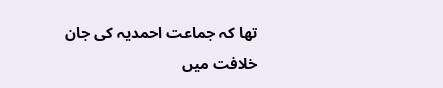تھا کہ جماعت احمدیہ کی جان خلافت میں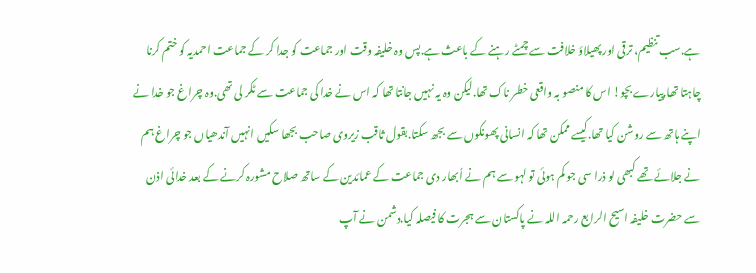ہے.سب تنظیم، ترقی اور پھیلاؤ خلافت سے چمٹے رہنے کے باعث ہے.پس وہ خلیفہ وقت اور جماعت کو جدا کر کے جماعت احمدیہ کو ختم کرنا چاہتا تھا.پیارے بچو! اس کا منصو بہ واقعی خطر ناک تھا.لیکن وہ یہ نہیں جانتا تھا کہ اس نے خدا کی جماعت سے ٹکر لی تھی.وہ چراغ جو خدا نے اپنے ہاتھ سے روشن کیا تھا.کیسے ممکن تھا کہ انسانی پھونکوں سے بجھ سکتا.بقول ثاقب زیروی صاحب بجھا سکیں انہیں آندھیاں جو چراغ ہم نے جلائے تھے کبھی لو ذرا سی جو کم ہوئی تو لہو سے ہم نے اُبھار دی جماعت کے عمائدین کے ساتھ صلاح مشورہ کرنے کے بعد خدائی اذن سے حضرت خلیفہ اسیح الرابع رحمہ اللہ نے پاکستان سے ہجرت کا فیصلہ کیا.دشمن نے آپ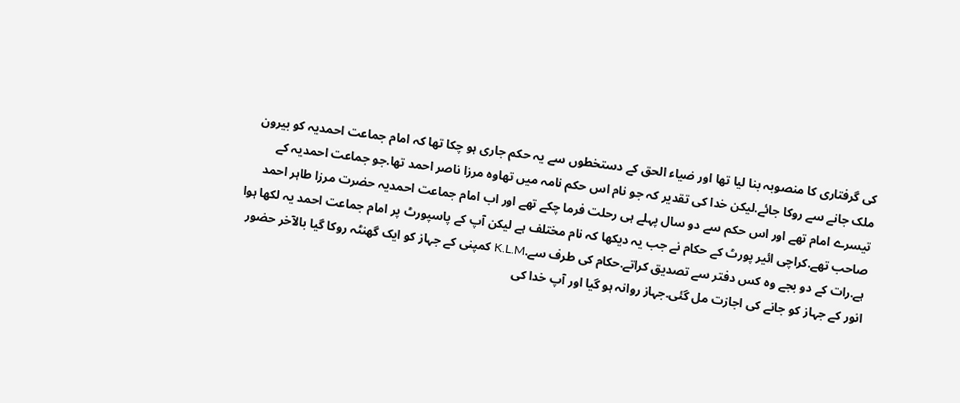کی گرفتاری کا منصوبہ بنا لیا تھا اور ضیاء الحق کے دستخطوں سے یہ حکم جاری ہو چکا تھا کہ امام جماعت احمدیہ کو بیرون ملک جانے سے روکا جائے.لیکن خدا کی تقدیر کہ جو نام اس حکم نامہ میں تھاوہ مرزا ناصر احمد تھا.جو جماعت احمدیہ کے تیسرے امام تھے اور اس حکم سے دو سال پہلے ہی رحلت فرما چکے تھے اور اب امام جماعت احمدیہ حضرت مرزا طاہر احمد صاحب تھے.کراچی ائیر پورٹ کے حکام نے جب یہ دیکھا کہ نام مختلف ہے لیکن آپ کے پاسپورٹ پر امام جماعت احمد یہ لکھا ہوا ہے.رات کے دو بجے وہ کس دفتر سے تصدیق کراتے.حکام کی طرف سے.K.L.M کمپنی کے جہاز کو ایک گھنٹہ روکا گیا بالآخر حضور انور کے جہاز کو جانے کی اجازت مل گئی.جہاز روانہ ہو گیا اور آپ خدا کی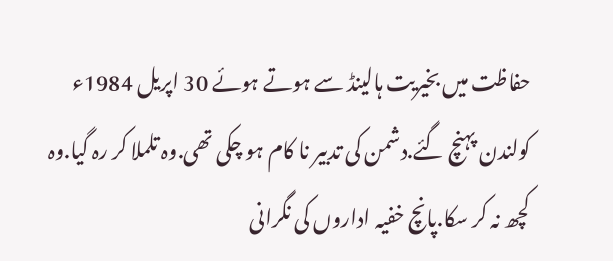حفاظت میں بخیریت ہالینڈ سے ہوتے ہوئے 30 اپریل 1984ء کولندن پہنچ گئے.دشمن کی تدبیر نا کام ہو چکی تھی.وہ تلملا کر رہ گیا.وہ کچھ نہ کر سکا.پانچ خفیہ اداروں کی نگرانی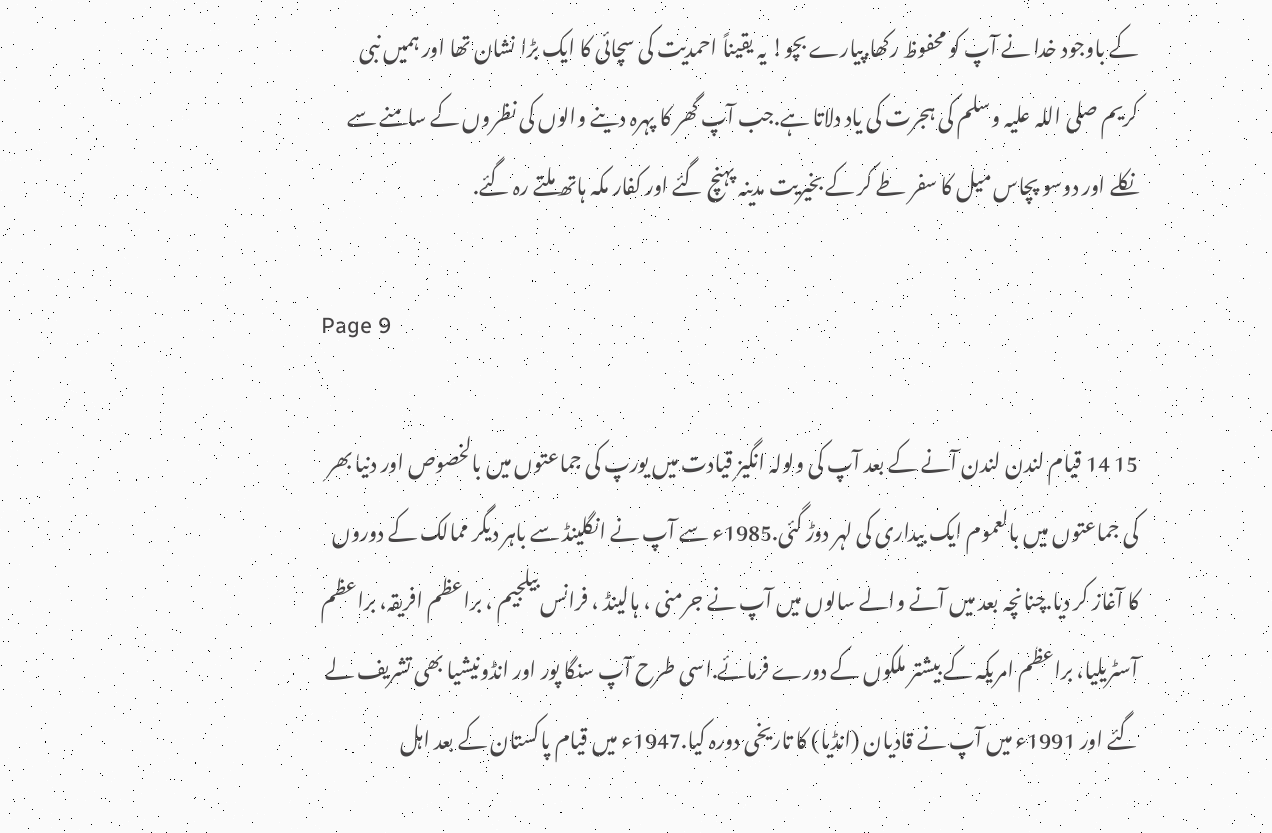کے باوجود خدا نے آپ کو محفوظ رکھا.پیارے بچو! یہ یقیناً احمدیت کی سچائی کا ایک بڑا نشان تھا اور ہمیں نبی کریم صلی اللہ علیہ وسلم کی ہجرت کی یاد دلاتا ہے.جب آپ گھر کا پہرہ دینے والوں کی نظروں کے سامنے سے نکلے اور دوسو پچاس میل کا سفر طے کر کے بخیریت مدینہ پہنچ گئے اور کفار مکہ ہاتھ ملتے رہ گئے.

Page 9

15 14 قیام لندن لندن آنے کے بعد آپ کی ولولہ انگیز قیادت میں یورپ کی جماعتوں میں بالخصوص اور دنیا بھر کی جماعتوں میں بالعموم ایک بیداری کی لہر دوڑ گئی.1985ء سے آپ نے انگلینڈ سے باہر دیگر ممالک کے دوروں کا آغاز کر دیا.چنانچہ بعد میں آنے والے سالوں میں آپ نے جرمنی ، ہالینڈ ، فرانس بیلجیم ، براعظم افریقہ، براعظم آسٹریلیا، براعظم امریکہ کے بیشتر ملکوں کے دورے فرمائے.اسی طرح آپ سنگا پور اور انڈونیشیا بھی تشریف لے گئے اور 1991ء میں آپ نے قادیان (انڈیا) کا تاریخی دورہ کیا.1947ء میں قیام پاکستان کے بعد اہل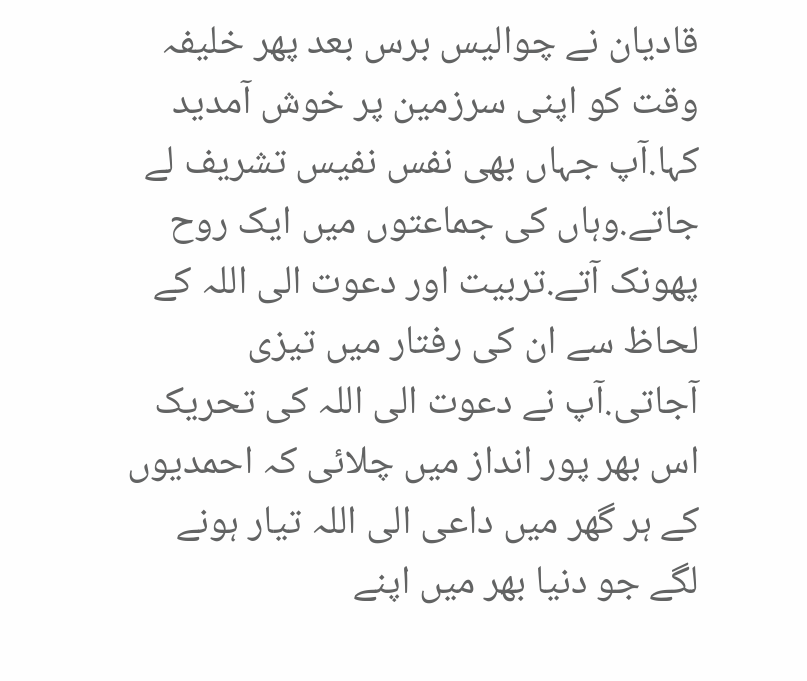قادیان نے چوالیس برس بعد پھر خلیفہ وقت کو اپنی سرزمین پر خوش آمدید کہا.آپ جہاں بھی نفس نفیس تشریف لے جاتے.وہاں کی جماعتوں میں ایک روح پھونک آتے.تربیت اور دعوت الی اللہ کے لحاظ سے ان کی رفتار میں تیزی آجاتی.آپ نے دعوت الی اللہ کی تحریک اس بھر پور انداز میں چلائی کہ احمدیوں کے ہر گھر میں داعی الی اللہ تیار ہونے لگے جو دنیا بھر میں اپنے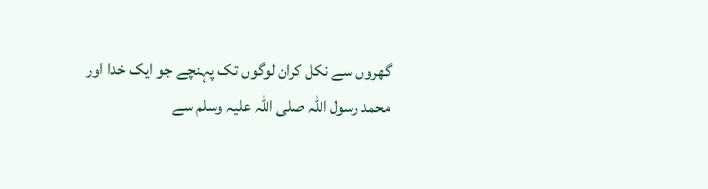گھروں سے نکل کران لوگوں تک پہنچے جو ایک خدا اور محمد رسول اللہ صلی اللہ علیہ وسلم سے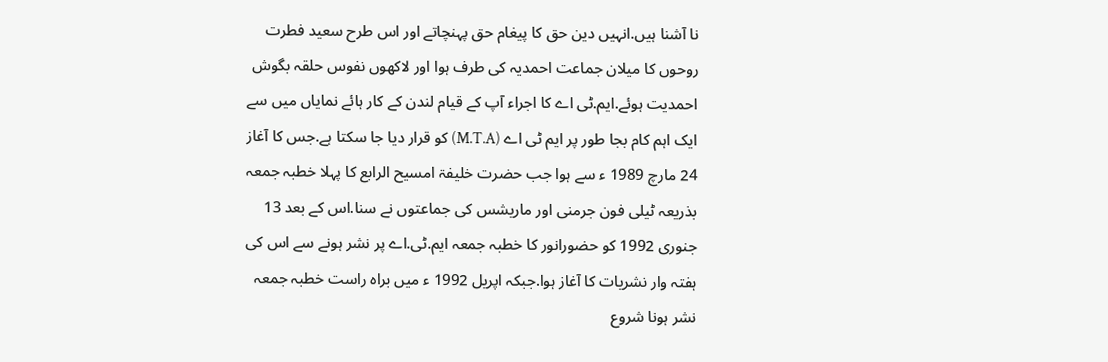نا آشنا ہیں.انہیں دین حق کا پیغام حق پہنچاتے اور اس طرح سعید فطرت روحوں کا میلان جماعت احمدیہ کی طرف ہوا اور لاکھوں نفوس حلقہ بگوش احمدیت ہوئے.ایم.ٹی اے کا اجراء آپ کے قیام لندن کے کار ہائے نمایاں میں سے ایک اہم کام بجا طور پر ایم ٹی اے (M.T.A) کو قرار دیا جا سکتا ہے.جس کا آغاز 24 مارچ 1989 ء سے ہوا جب حضرت خلیفۃ امسیح الرابع کا پہلا خطبہ جمعہ بذریعہ ٹیلی فون جرمنی اور ماریشس کی جماعتوں نے سنا.اس کے بعد 13 جنوری 1992 کو حضورانور کا خطبہ جمعہ ایم.ٹی.اے پر نشر ہونے سے اس کی ہفتہ وار نشریات کا آغاز ہوا.جبکہ اپریل 1992 ء میں براہ راست خطبہ جمعہ نشر ہونا شروع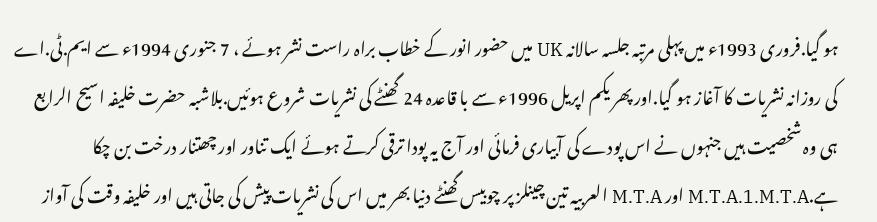ہو گیا.فروری 1993ء میں پہلی مرتبہ جلسہ سالانہ UK میں حضور انور کے خطاب براہ راست نشر ہوئے ، 7 جنوری 1994ء سے ایم.ٹی.اے کی روزانہ نشریات کا آغاز ہو گیا.اور پھر یکم اپریل 1996ء سے با قاعدہ 24 گھنٹے کی نشریات شروع ہوئیں.بلاشبہ حضرت خلیفہ اسیح الرابع ہی وہ شخصیت ہیں جنہوں نے اس پودے کی آبیاری فرمائی اور آج یہ پودا ترقی کرتے ہوئے ایک تناور اور چھتنار درخت بن چکا ہے.M.T.A.1.M.T.A اور M.T.A العربیہ تین چینلز پر چوبیس گھنٹے دنیا بھر میں اس کی نشریات پیش کی جاتی ہیں اور خلیفہ وقت کی آواز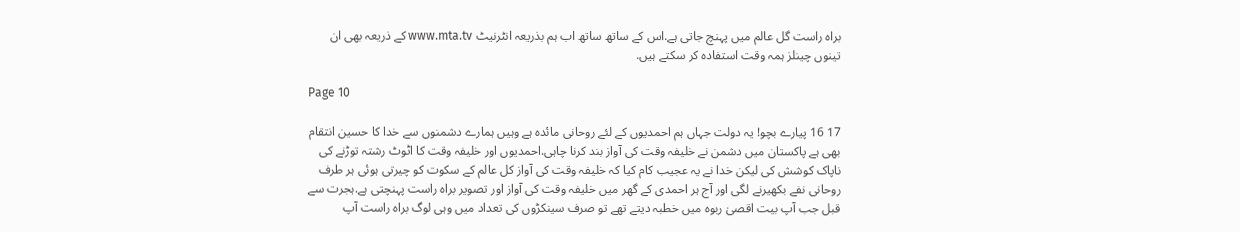براہ راست گل عالم میں پہنچ جاتی ہے.اس کے ساتھ ساتھ اب ہم بذریعہ انٹرنیٹ www.mta.tv کے ذریعہ بھی ان تینوں چینلز ہمہ وقت استفادہ کر سکتے ہیں.

Page 10

17 16 پیارے بچو! یہ دولت جہاں ہم احمدیوں کے لئے روحانی مائدہ ہے وہیں ہمارے دشمنوں سے خدا کا حسین انتقام بھی ہے پاکستان میں دشمن نے خلیفہ وقت کی آواز بند کرنا چاہی.احمدیوں اور خلیفہ وقت کا اٹوٹ رشتہ توڑنے کی ناپاک کوشش کی لیکن خدا نے یہ عجیب کام کیا کہ خلیفہ وقت کی آواز کل عالم کے سکوت کو چیرتی ہوئی ہر طرف روحانی نفے بکھیرنے لگی اور آج ہر احمدی کے گھر میں خلیفہ وقت کی آواز اور تصویر براہ راست پہنچتی ہے.ہجرت سے قبل جب آپ بیت اقصیٰ ربوہ میں خطبہ دیتے تھے تو صرف سینکڑوں کی تعداد میں وہی لوگ براہ راست آپ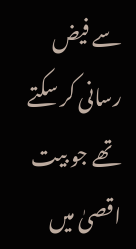سے فیض رسانی کر سکتے تھے جو بیت اقصیٰ میں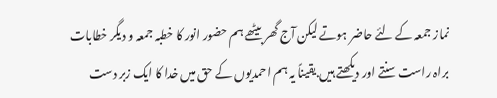نماز جمعہ کے لئے حاضر ہوتے لیکن آج گھر بیٹھے ہم حضور انور کا خطبہ جمعہ و دیگر خطابات براہ راست سنتے اور دیکھتے ہیں.یقیناً یہ ہم احمدیوں کے حق میں خدا کا ایک زبر دست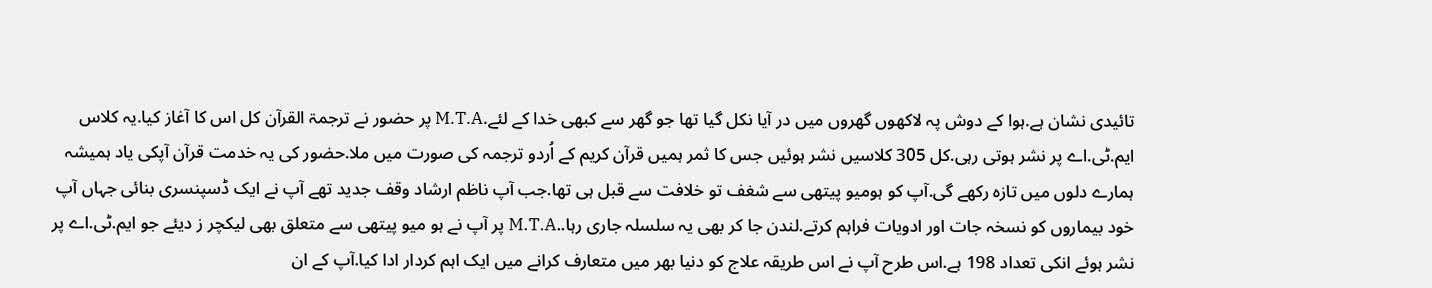تائیدی نشان ہے.ہوا کے دوش پہ لاکھوں گھروں میں در آیا نکل گیا تھا جو گھر سے کبھی خدا کے لئے.M.T.A پر حضور نے ترجمۃ القرآن کل اس کا آغاز کیا.یہ کلاس ایم.ٹی.اے پر نشر ہوتی رہی.کل 305 کلاسیں نشر ہوئیں جس کا ثمر ہمیں قرآن کریم کے اُردو ترجمہ کی صورت میں ملا.حضور کی یہ خدمت قرآن آپکی یاد ہمیشہ ہمارے دلوں میں تازہ رکھے گی.آپ کو ہومیو پیتھی سے شغف تو خلافت سے قبل ہی تھا.جب آپ ناظم ارشاد وقف جدید تھے آپ نے ایک ڈسپنسری بنائی جہاں آپ خود بیماروں کو نسخہ جات اور ادویات فراہم کرتے.لندن جا کر بھی یہ سلسلہ جاری رہا..M.T.A پر آپ نے ہو میو پیتھی سے متعلق بھی لیکچر ز دیئے جو ایم.ٹی.اے پر نشر ہوئے انکی تعداد 198 ہے.اس طرح آپ نے اس طریقہ علاج کو دنیا بھر میں متعارف کرانے میں ایک اہم کردار ادا کیا.آپ کے ان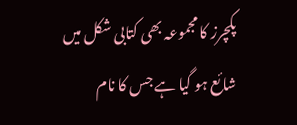پکچرز کا مجموعہ بھی کتابی شکل میں شائع ہو گیا ہے جس کا نام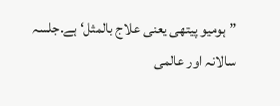”ہومیو پیتھی یعنی علاج بالمثل‘ ہے.جلسہ سالانہ اور عالمی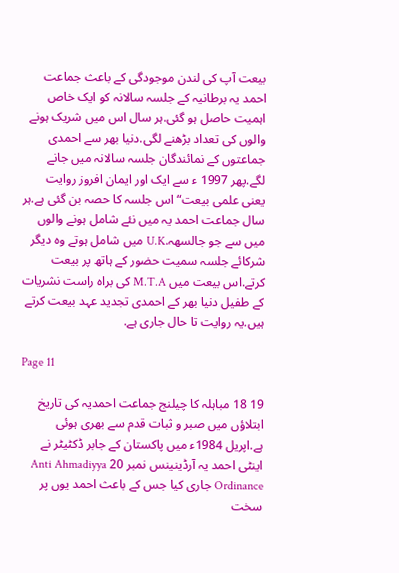بیعت آپ کی لندن موجودگی کے باعث جماعت احمد یہ برطانیہ کے جلسہ سالانہ کو ایک خاص اہمیت حاصل ہو گئی.ہر سال اس میں شریک ہونے والوں کی تعداد بڑھنے لگی.دنیا بھر سے احمدی جماعتوں کے نمائندگان جلسہ سالانہ میں جانے لگے.پھر 1997 ء سے ایک اور ایمان افروز روایت یعنی علمی بیعت“ اس جلسہ کا حصہ بن گئی ہے.ہر سال جماعت احمد یہ میں نئے شامل ہونے والوں میں سے جو جالسهہ.U.K میں شامل ہوتے وہ دیگر شرکائے جلسہ سمیت حضور کے ہاتھ پر بیعت کرتے.اس بیعت میں M.T.A کی براہ راست نشریات کے طفیل دنیا بھر کے احمدی تجدید عہد بیعت کرتے ہیں.یہ روایت تا حال جاری ہے.

Page 11

19 18 مباہلہ کا چیلنج جماعت احمدیہ کی تاریخ ابتلاؤں میں صبر و ثبات قدم سے بھری ہوئی ہے.اپریل 1984ء میں پاکستان کے جابر ڈکٹیٹر نے اینٹی احمد یہ آرڈینینس نمبر 20 Anti Ahmadiyya Ordinance جاری کیا جس کے باعث احمد یوں پر سخت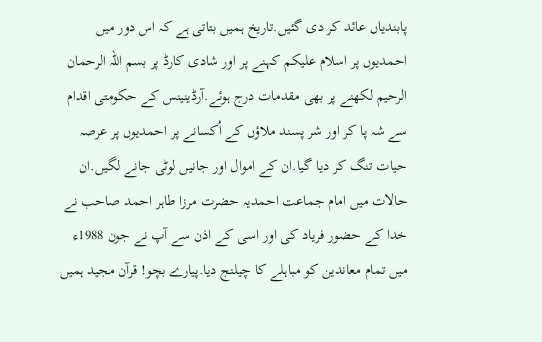پابندیاں عائد کر دی گئیں.تاریخ ہمیں بتاتی ہے کہ اس دور میں احمدیوں پر اسلام علیکم کہنے پر اور شادی کارڈ پر بسم اللہ الرحمان الرحیم لکھنے پر بھی مقدمات درج ہوئے.آرڈینینس کے حکومتی اقدام سے شہ پا کر اور شر پسند ملاؤں کے اُکسانے پر احمدیوں پر عرصہ حیات تنگ کر دیا گیا.ان کے اموال اور جانیں لوٹی جانے لگیں.ان حالات میں امام جماعت احمدیہ حضرت مرزا طاہر احمد صاحب نے خدا کے حضور فریاد کی اور اسی کے اذن سے آپ نے جون 1988ء میں تمام معاندین کو مباہلے کا چیلنج دیا.پیارے بچو! قرآن مجید ہمیں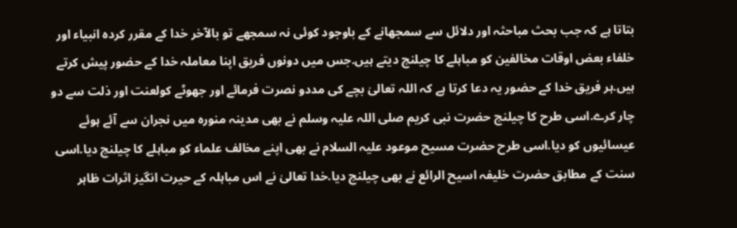بتاتا ہے کہ جب بحث مباحثہ اور دلائل سے سمجھانے کے باوجود کوئی نہ سمجھے تو بالآخر خدا کے مقرر کردہ انبیاء اور خلفاء بعض اوقات مخالفین کو مباہلے کا چیلنج دیتے ہیں.جس میں دونوں فریق اپنا معاملہ خدا کے حضور پیش کرتے ہیں.ہر فریق خدا کے حضور یہ دعا کرتا ہے کہ اللہ تعالیٰ بچے کی مددو نصرت فرمائے اور جھوٹے کولعنت اور ذلت سے دو چار کرے.اسی طرح کا چیلنج حضرت نبی کریم صلی اللہ علیہ وسلم نے بھی مدینہ منورہ میں نجران سے آئے ہوئے عیسائیوں کو دیا.اسی طرح حضرت مسیح موعود علیہ السلام نے بھی اپنے مخالف علماء کو مباہلے کا چیلنج دیا.اسی سنت کے مطابق حضرت خلیفہ اسیح الرائع نے بھی چیلنج دیا.خدا تعالیٰ نے اس مباہلہ کے حیرت انگیز اثرات ظاہر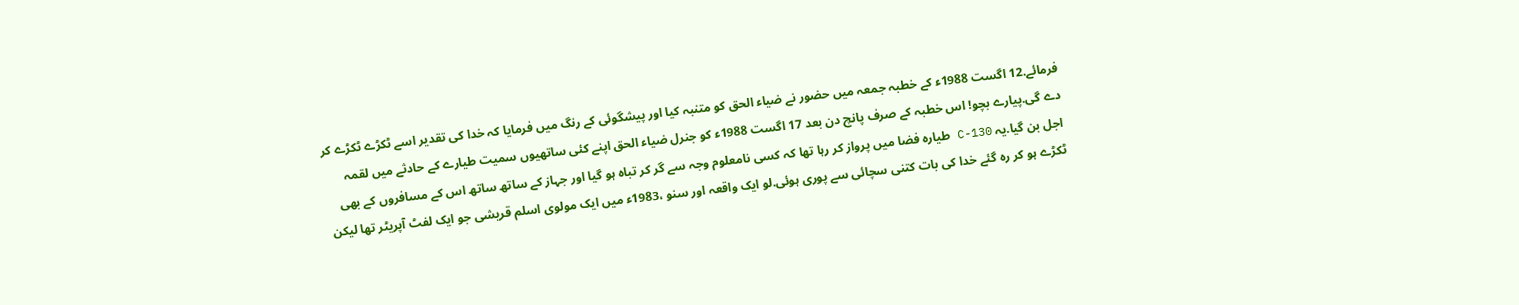فرمائے.12 اگست 1988ء کے خطبہ جمعہ میں حضور نے ضیاء الحق کو متنبہ کیا اور پیشگوئی کے رنگ میں فرمایا کہ خدا کی تقدیر اسے ٹکڑے ٹکڑے کر دے گی.پیارے بچو! اس خطبہ کے صرف پانچ دن بعد 17 اگست 1988ء کو جنرل ضیاء الحق اپنے کئی ساتھیوں سمیت طیارے کے حادثے میں لقمہ اجل بن گیا.یہ 130-C طیارہ فضا میں پرواز کر رہا تھا کہ کسی نامعلوم وجہ سے گر کر تباہ ہو گیا اور جہاز کے ساتھ ساتھ اس کے مسافروں کے بھی ٹکڑے ہو کر رہ گئے خدا کی بات کتنی سچائی سے پوری ہوئی.لو ایک واقعہ اور سنو ،1983ء میں ایک مولوی اسلم قریشی جو ایک لفٹ آپریٹر تھا لیکن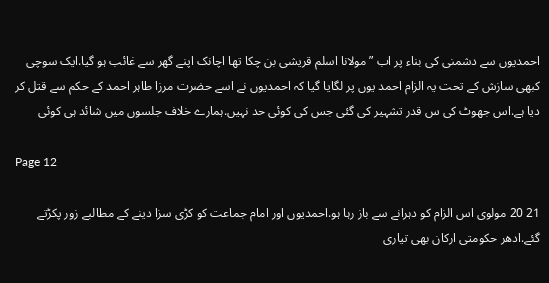احمدیوں سے دشمنی کی بناء پر اب ” مولانا اسلم قریشی بن چکا تھا اچانک اپنے گھر سے غائب ہو گیا.ایک سوچی کبھی سازش کے تحت یہ الزام احمد یوں پر لگایا گیا کہ احمدیوں نے اسے حضرت مرزا طاہر احمد کے حکم سے قتل کر دیا ہے.اس جھوٹ کی س قدر تشہیر کی گئی جس کی کوئی حد نہیں.ہمارے خلاف جلسوں میں شائد ہی کوئی

Page 12

21 20 مولوی اس الزام کو دہرانے سے باز رہا ہو.احمدیوں اور امام جماعت کو کڑی سزا دینے کے مطالبے زور پکڑتے گئے.ادھر حکومتی ارکان بھی تیاری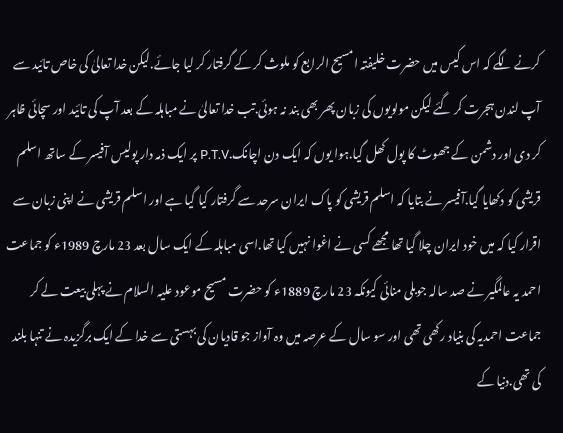کرنے لگے کہ اس کیس میں حضرت خلیفتہ امسیح الرابع کو ملوث کر کے گرفتار کر لیا جائے.لیکن خدا تعالیٰ کی خاص تائید سے آپ لندن ہجرت کر گئے لیکن مولویوں کی زبان پھر بھی بند نہ ہوئی.تب خدا تعالیٰ نے مباہلہ کے بعد آپ کی تائید اور سچائی ظاہر کر دی اور دشمن کے جھوٹ کا پول کھل گیا.ہوا یوں کہ ایک دن اچانک.P.T.V پر ایک ذمہ دار پولیس آفیسر کے ساتھ اسلم قریشی کو دکھایا گیا.آفیسر نے بتایا کہ اسلم قریشی کو پاک ایران سرحد سے گرفتار کیا گیا ہے اور اسلم قریشی نے اپنی زبان سے اقرار کیا کہ میں خود ایران چلا گیا تھا مجھے کسی نے اغوا نہیں کیا تھا.اسی مباہلہ کے ایک سال بعد 23 مارچ 1989ء کو جماعت احمد یہ عالمگیر نے صد سالہ جوبلی منائی کیونکہ 23 مارچ 1889ء کو حضرت مسیح موعود علیہ السلام نے پہلی بیعت لے کر جماعت احمدیہ کی بنیاد رکھی تھی اور سو سال کے عرصہ میں وہ آواز جو قادیان کی بہستی سے خدا کے ایک برگزیدہ نے تنہا بلند کی تھی.دنیا کے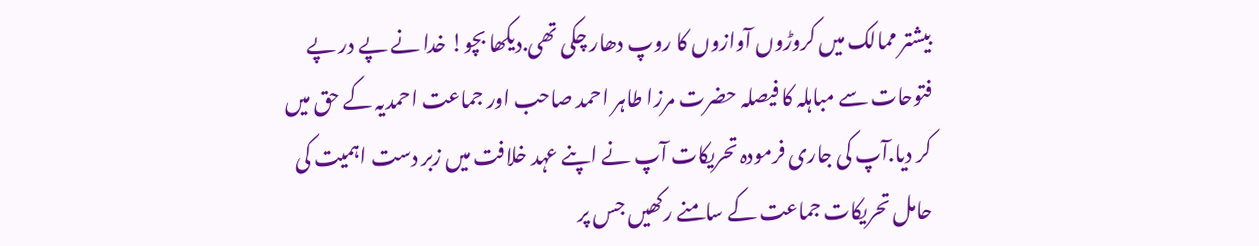بیشتر ممالک میں کروڑوں آوازوں کا روپ دھار چکی تھی.دیکھا بچو! خدا نے پے در پے فتوحات سے مباہلہ کا فیصلہ حضرت مرزا طاہر احمد صاحب اور جماعت احمدیہ کے حق میں کر دیا.آپ کی جاری فرمودہ تحریکات آپ نے اپنے عہد خلافت میں زبر دست اہمیت کی حامل تحریکات جماعت کے سامنے رکھیں جس پر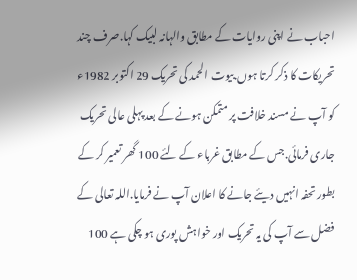احباب نے اپنی روایات کے مطابق والہانہ لبیک کہا.صرف چند تحریکات کا ذکر کرتا ہوں.بیوت الحمد کی تحریک 29 اکتوبر 1982ء کو آپ نے مسند خلافت پر متمکن ہونے کے بعد پہلی عالی تحریک جاری فرمائی.جس کے مطابق غرباء کے لئے 100 گھر تعمیر کر کے بطور تحفہ انہیں دیئے جانے کا اعلان آپ نے فرمایا.اللہ تعالی کے فضل سے آپ کی یہ تحریک اور خواہش پوری ہو چکی ہے 100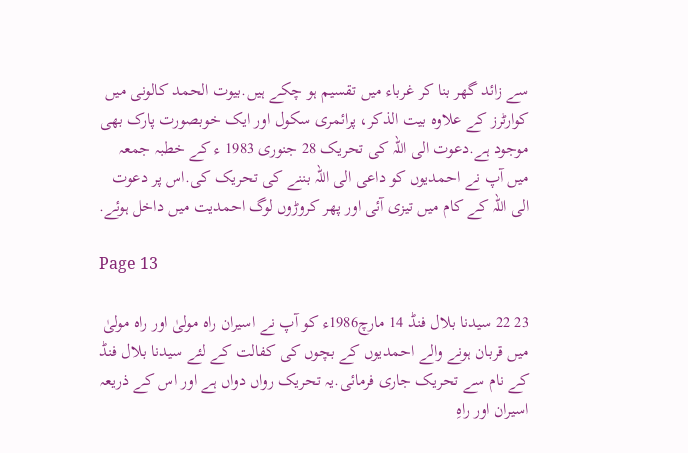سے زائد گھر بنا کر غرباء میں تقسیم ہو چکے ہیں.بیوت الحمد کالونی میں کوارٹرز کے علاوہ بیت الذکر، پرائمری سکول اور ایک خوبصورت پارک بھی موجود ہے.دعوت الی اللہ کی تحریک 28 جنوری 1983 ء کے خطبہ جمعہ میں آپ نے احمدیوں کو داعی الی اللہ بننے کی تحریک کی.اس پر دعوت الی اللہ کے کام میں تیزی آئی اور پھر کروڑوں لوگ احمدیت میں داخل ہوئے.

Page 13

23 22 سیدنا بلال فنڈ 14 مارچ1986ء کو آپ نے اسیران راہ مولیٰ اور راہ مولیٰ میں قربان ہونے والے احمدیوں کے بچوں کی کفالت کے لئے سیدنا بلال فنڈ کے نام سے تحریک جاری فرمائی.یہ تحریک رواں دواں ہے اور اس کے ذریعہ اسیران اور راہِ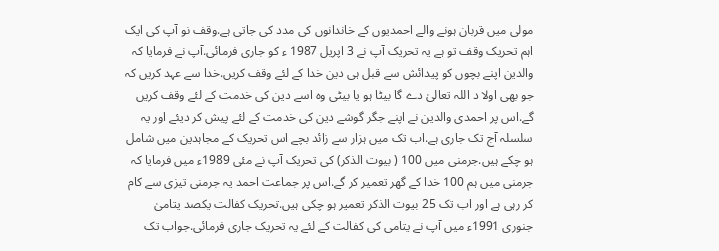مولی میں قربان ہونے والے احمدیوں کے خاندانوں کی مدد کی جاتی ہے.وقف نو آپ کی ایک اہم تحریک وقف تو ہے یہ تحریک آپ نے 3 اپریل 1987 ء کو جاری فرمائی.آپ نے فرمایا کہ والدین اپنے بچوں کو پیدائش سے قبل ہی دین خدا کے لئے وقف کریں.خدا سے عہد کریں کہ جو بھی اولا د اللہ تعالیٰ دے گا بیٹا ہو یا بیٹی وہ اسے دین کی خدمت کے لئے وقف کریں گے.اس پر احمدی والدین نے اپنے جگر گوشے دین کی خدمت کے لئے پیش کر دیئے اور یہ سلسلہ آج تک جاری ہے.اب تک میں ہزار سے زائد بچے اس تحریک کے مجاہدین میں شامل ہو چکے ہیں.جرمنی میں 100 ( بیوت الذکر) کی تحریک آپ نے مئی 1989ء میں فرمایا کہ جرمنی میں ہم 100 خدا کے گھر تعمیر کر گے.اس پر جماعت احمد یہ جرمنی تیزی سے کام کر رہی ہے اور اب تک 25 بیوت الذکر تعمیر ہو چکی ہیں.تحریک کفالت یکصد یتامیٰ جنوری 1991ء میں آپ نے یتامی کی کفالت کے لئے یہ تحریک جاری فرمائی.جواب تک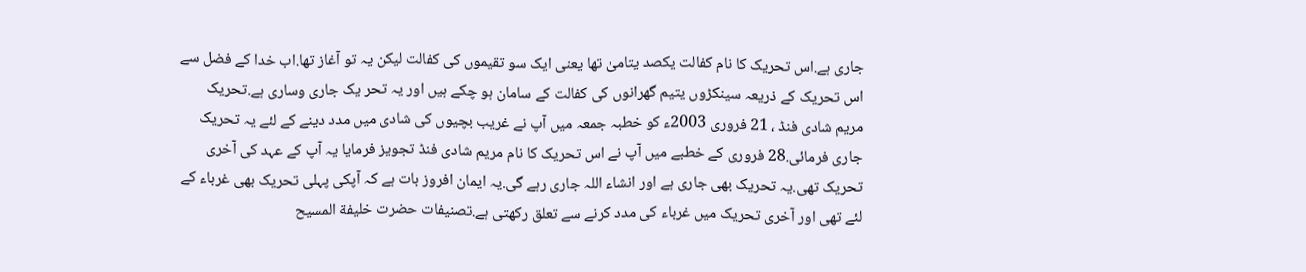جاری ہے.اس تحریک کا نام کفالت یکصد یتامیٰ تھا یعنی ایک سو تقیموں کی کفالت لیکن یہ تو آغاز تھا.اب خدا کے فضل سے اس تحریک کے ذریعہ سینکڑوں یتیم گھرانوں کی کفالت کے سامان ہو چکے ہیں اور یہ تحر یک جاری وساری ہے.تحریک مریم شادی فنڈ ، 21 فروری 2003ء کو خطبہ جمعہ میں آپ نے غریب بچیوں کی شادی میں مدد دینے کے لئے یہ تحریک جاری فرمائی.28 فروری کے خطبے میں آپ نے اس تحریک کا نام مریم شادی فنڈ تجویز فرمایا یہ آپ کے عہد کی آخری تحریک تھی.یہ تحریک بھی جاری ہے اور انشاء اللہ جاری رہے گی.یہ ایمان افروز بات ہے کہ آپکی پہلی تحریک بھی غرباء کے لئے تھی اور آخری تحریک میں غرباء کی مدد کرنے سے تعلق رکھتی ہے.تصنیفات حضرت خلیفة المسیح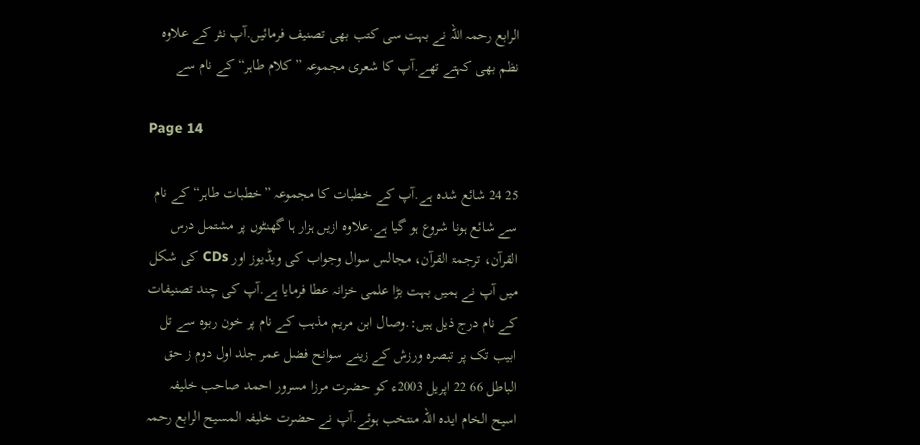الرابع رحمہ اللہ نے بہت سی کتب بھی تصنیف فرمائیں.آپ نثر کے علاوہ نظم بھی کہتے تھے.آپ کا شعری مجموعہ ” کلام طاہر“ کے نام سے

Page 14

25 24 شائع شدہ ہے.آپ کے خطبات کا مجموعہ ”خطبات طاہر“ کے نام سے شائع ہونا شروع ہو گیا ہے.علاوہ ازیں ہزار ہا گھنٹوں پر مشتمل درس القرآن، ترجمۃ القرآن، مجالس سوال وجواب کی ویڈیوز اور CDs کی شکل میں آپ نے ہمیں بہت بڑا علمی خزانہ عطا فرمایا ہے.آپ کی چند تصنیفات کے نام درج ذیل ہیں:.وصال ابن مریم مذہب کے نام پر خون ربوہ سے تل ابیب تک پر تبصرہ ورزش کے زینے سوانح فضل عمر جلد اول دوم ز حق الباطل 66 22 اپریل 2003ء کو حضرت مرزا مسرور احمد صاحب خلیفہ اسیح الخام ایدہ اللہ منتخب ہوئے.آپ نے حضرت خلیفہ المسیح الرابع رحمہ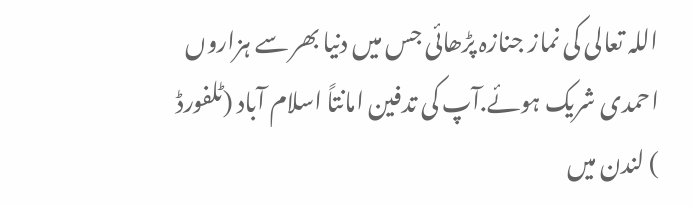اللہ تعالی کی نماز جنازہ پڑھائی جس میں دنیا بھر سے ہزاروں احمدی شریک ہوئے.آپ کی تدفین امانتاً اسلام آباد (ٹلفورڈ ) لندن میں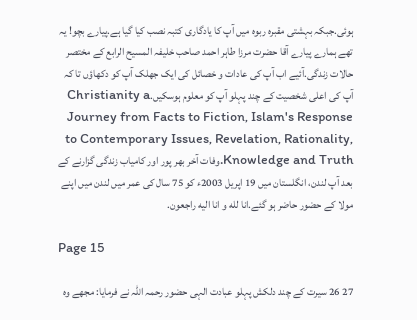ہوئی.جبکہ بہشتی مقبرہ ربوہ میں آپ کا یادگاری کتبہ نصب کیا گیا ہے.پیارے بچو! یہ تھے ہمارے پیارے آقا حضرت مرزا طاہر احمد صاحب خلیفہ المسیح الرابع کے مختصر حالات زندگی.آئیے اب آپ کی عادات و خصائل کی ایک جھلک آپ کو دکھاؤں تا کہ آپ کی اعلی شخصیت کے چند پہلو آپ کو معلوم ہوسکیں.Christianity a Journey from Facts to Fiction, Islam's Response to Contemporary Issues, Revelation, Rationality, Knowledge and Truth.وفات آخر بھر پور اور کامیاب زندگی گزارنے کے بعد آپ لندن، انگلستان میں 19 اپریل 2003ء کو 75 سال کی عمر میں لندن میں اپنے مولا کے حضور حاضر ہو گئے.انا لله و انا اليه راجعون.

Page 15

27 26 سیرت کے چند دلکش پہلو عبادت الہی حضور رحمہ اللہ نے فرمایا: مجھے وہ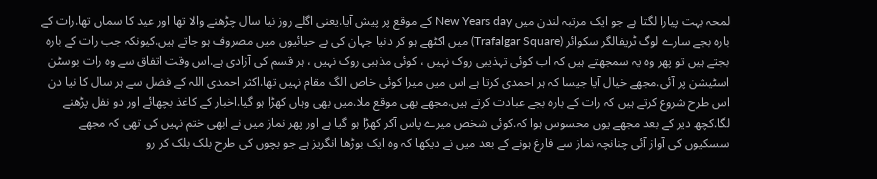لمحہ بہت پیارا لگتا ہے جو ایک مرتبہ لندن میں New Years day کے موقع پر پیش آیا.یعنی اگلے روز نیا سال چڑھنے والا تھا اور عید کا سماں تھا.رات کے بارہ بجے سارے لوگ ٹریفالگر سکوائر (Trafalgar Square) میں اکٹھے ہو کر دنیا جہان کی بے حیائیوں میں مصروف ہو جاتے ہیں.کیونکہ جب رات کے بارہ بجتے ہیں تو پھر وہ یہ سمجھتے ہیں کہ اب کوئی تہذیبی روک نہیں ، کوئی مذہبی روک نہیں ، ہر قسم کی آزادی ہے.اس وقت اتفاق سے وہ رات بوسٹن اسٹیشن پر آئی.مجھے خیال آیا جیسا کہ ہر احمدی کرتا ہے اس میں میرا کوئی خاص الگ مقام نہیں تھا.اکثر احمدی اللہ کے فضل سے ہر سال کا نیا دن اس طرح شروع کرتے ہیں کہ رات کے بارہ بجے عبادت کرتے ہیں.مجھے بھی موقع ملا.میں بھی وہاں کھڑا ہو گیا.اخبار کے کاغذ بچھائے اور دو نفل پڑھنے لگا.کچھ دیر کے بعد مجھے یوں محسوس ہوا کہ.کوئی شخص میرے پاس آکر کھڑا ہو گیا ہے اور پھر نماز میں نے ابھی ختم نہیں کی تھی کہ مجھے سسکیوں کی آواز آئی چنانچہ نماز سے فارغ ہونے کے بعد میں نے دیکھا کہ وہ ایک بوڑھا انگریز ہے جو بچوں کی طرح بلک بلک کر رو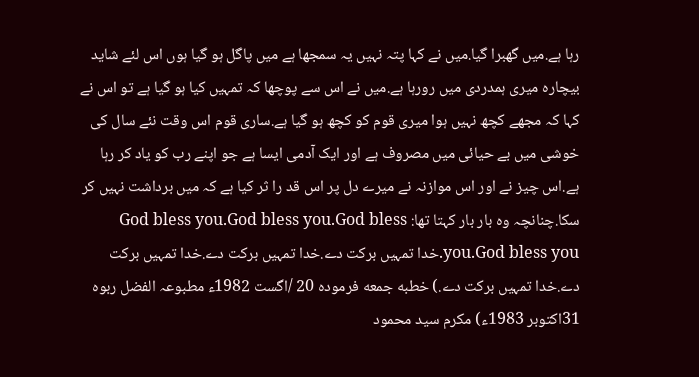رہا ہے.میں گھبرا گیا.میں نے کہا پتہ نہیں یہ سمجھا ہے میں پاگل ہو گیا ہوں اس لئے شاید بیچارہ میری ہمدردی میں رورہا ہے.میں نے اس سے پوچھا کہ تمہیں کیا ہو گیا ہے تو اس نے کہا کہ مجھے کچھ نہیں ہوا میری قوم کو کچھ ہو گیا ہے.ساری قوم اس وقت نئے سال کی خوشی میں بے حیائی میں مصروف ہے اور ایک آدمی ایسا ہے جو اپنے رب کو یاد کر رہا ہے.اس چیز نے اور اس موازنہ نے میرے دل پر اس قد را ثر کیا ہے کہ میں برداشت نہیں کر سکا.چنانچہ وہ بار بار کہتا تھا: God bless you.God bless you.God bless you.God bless you.خدا تمہیں برکت دے.خدا تمہیں برکت دے.خدا تمہیں برکت دے.خدا تمہیں برکت دے.) خطبه جمعه فرموده 20 /اگست 1982ء مطبوعہ الفضل ربوہ 31اکتوبر 1983ء) مکرم سید محمود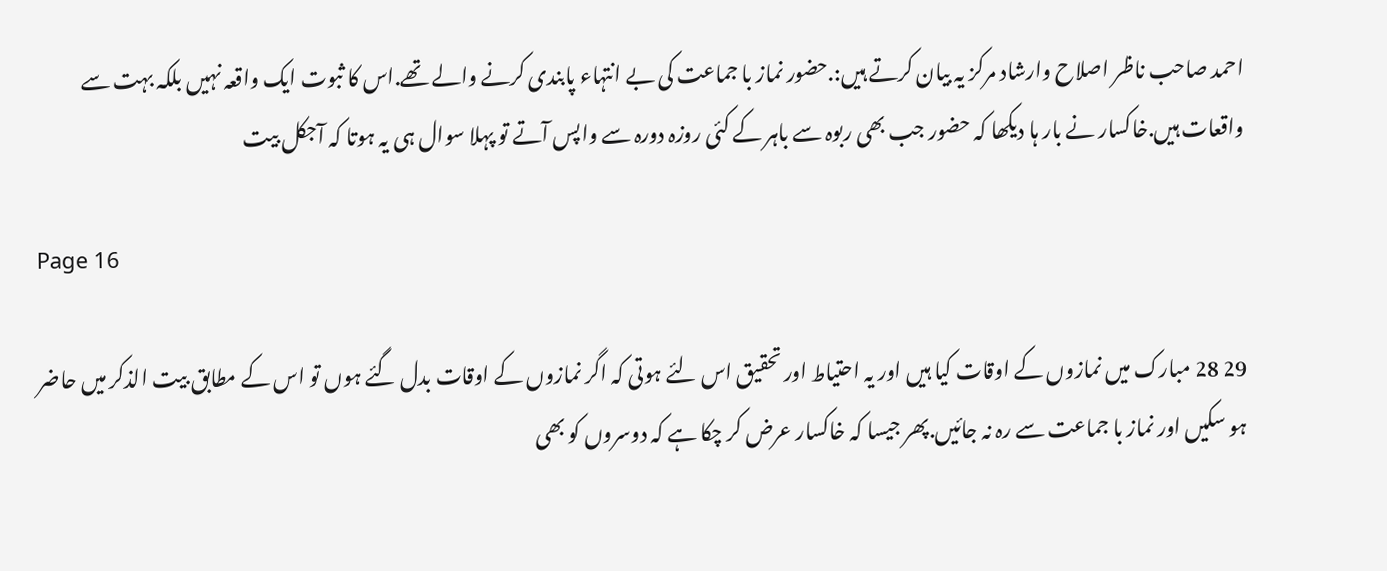احمد صاحب ناظر اصلاح وارشاد مرکز یہ بیان کرتے ہیں:.حضور نماز با جماعت کی بے انتہاء پابندی کرنے والے تھے.اس کا ثبوت ایک واقعہ نہیں بلکہ بہت سے واقعات ہیں.خاکسار نے بار ہا دیکھا کہ حضور جب بھی ربوہ سے باہر کے کئی روزہ دورہ سے واپس آتے تو پہلا سوال ہی یہ ہوتا کہ آجکل بیت

Page 16

29 28 مبارک میں نمازوں کے اوقات کیا ہیں اور یہ احتیاط اور تحقیق اس لئے ہوتی کہ اگر نمازوں کے اوقات بدل گئے ہوں تو اس کے مطابق بیت الذکر میں حاضر ہو سکیں اور نماز با جماعت سے رہ نہ جائیں.پھر جیسا کہ خاکسار عرض کر چکا ہے کہ دوسروں کو بھی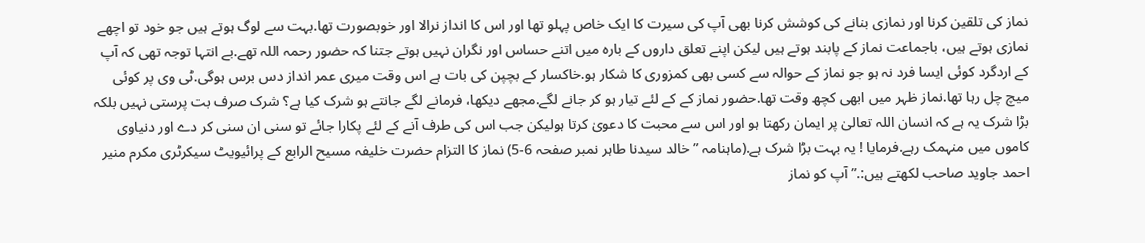نماز کی تلقین کرنا اور نمازی بنانے کی کوشش کرنا بھی آپ کی سیرت کا ایک خاص پہلو تھا اور اس کا انداز نرالا اور خوبصورت تھا.بہت سے لوگ ہوتے ہیں جو خود تو اچھے نمازی ہوتے ہیں، باجماعت نماز کے پابند ہوتے ہیں لیکن اپنے تعلق داروں کے بارہ میں اتنے حساس اور نگران نہیں ہوتے جتنا کہ حضور رحمہ اللہ تھے.بے انتہا توجہ تھی کہ آپ کے اردگرد کوئی ایسا فرد نہ ہو جو نماز کے حوالہ سے کسی بھی کمزوری کا شکار ہو.خاکسار کے بچپن کی بات ہے اس وقت میری عمر انداز دس برس ہوگی.ٹی وی پر کوئی میچ چل رہا تھا.نماز ظہر میں ابھی کچھ وقت تھا.حضور نماز کے کے لئے تیار ہو کر جانے لگے.مجھے دیکھا، فرمانے لگے جانتے ہو شرک کیا ہے؟ شرک صرف بت پرستی نہیں بلکہ بڑا شرک یہ ہے کہ انسان اللہ تعالیٰ پر ایمان رکھتا ہو اور اس سے محبت کا دعویٰ کرتا ہولیکن جب اس کی طرف آنے کے لئے پکارا جائے تو سنی ان سنی کر دے اور دنیاوی کاموں میں منہمک رہے.فرمایا ! یہ بہت بڑا شرک ہے.(ماہنامہ ” خالد سیدنا طاہر نمبر صفحہ 6-5) نماز کا التزام حضرت خلیفہ مسیح الرابع کے پرائیویٹ سیکرٹری مکرم منیر احمد جاوید صاحب لکھتے ہیں:.” آپ کو نماز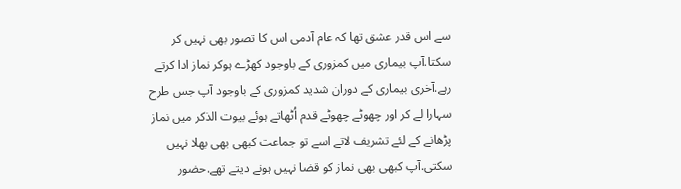سے اس قدر عشق تھا کہ عام آدمی اس کا تصور بھی نہیں کر سکتا.آپ بیماری میں کمزوری کے باوجود کھڑے ہوکر نماز ادا کرتے رہے.آخری بیماری کے دوران شدید کمزوری کے باوجود آپ جس طرح سہارا لے کر اور چھوٹے چھوٹے قدم اُٹھاتے ہوئے بیوت الذکر میں نماز پڑھانے کے لئے تشریف لاتے اسے تو جماعت کبھی بھی بھلا نہیں سکتی.آپ کبھی بھی نماز کو قضا نہیں ہونے دیتے تھے.حضور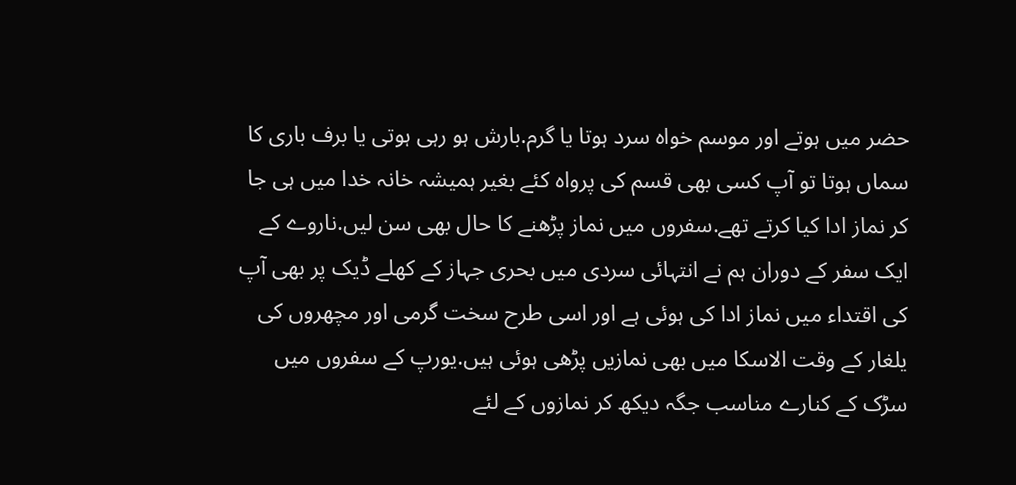حضر میں ہوتے اور موسم خواہ سرد ہوتا یا گرم.بارش ہو رہی ہوتی یا برف باری کا سماں ہوتا تو آپ کسی بھی قسم کی پرواہ کئے بغیر ہمیشہ خانہ خدا میں ہی جا کر نماز ادا کیا کرتے تھے.سفروں میں نماز پڑھنے کا حال بھی سن لیں.ناروے کے ایک سفر کے دوران ہم نے انتہائی سردی میں بحری جہاز کے کھلے ڈیک پر بھی آپ کی اقتداء میں نماز ادا کی ہوئی ہے اور اسی طرح سخت گرمی اور مچھروں کی یلغار کے وقت الاسکا میں بھی نمازیں پڑھی ہوئی ہیں.یورپ کے سفروں میں سڑک کے کنارے مناسب جگہ دیکھ کر نمازوں کے لئے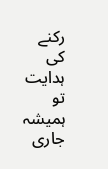رکنے کی ہدایت تو ہمیشہ جاری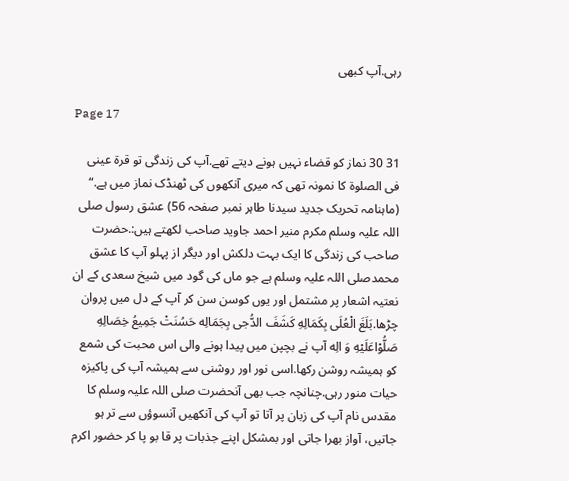رہی.آپ کبھی

Page 17

31 30 نماز کو قضاء نہیں ہونے دیتے تھے.آپ کی زندگی تو قرة عينی فی الصلوۃ کا نمونہ تھی کہ میری آنکھوں کی ٹھنڈک نماز میں ہے.“ (ماہنامہ تحریک جدید سیدنا طاہر نمبر صفحہ 56) عشق رسول صلی اللہ علیہ وسلم مکرم منیر احمد جاوید صاحب لکھتے ہیں:.حضرت صاحب کی زندگی کا ایک بہت دلکش اور دیگر از پہلو آپ کا عشق محمدصلی اللہ علیہ وسلم ہے جو ماں کی گود میں شیخ سعدی کے ان نعتیہ اشعار پر مشتمل اور یوں کوسن سن کر آپ کے دل میں پروان چڑھا.بَلَغَ الْعُلَى بِكَمَالِهِ كَشَفَ الدُّجى بِجَمَالِه حَسُنَتْ جَمِيعُ خِصَالِهِ صَلُّوْاعَلَيْهِ وَ الِه آپ نے بچپن میں پیدا ہونے والی اس محبت کی شمع کو ہمیشہ روشن رکھا.اسی نور اور روشنی سے ہمیشہ آپ کی پاکیزہ حیات منور رہی.چنانچہ جب بھی آنحضرت صلی اللہ علیہ وسلم کا مقدس نام آپ کی زبان پر آتا تو آپ کی آنکھیں آنسوؤں سے تر ہو جاتیں، آواز بھرا جاتی اور بمشکل اپنے جذبات پر قا بو پا کر حضور اکرم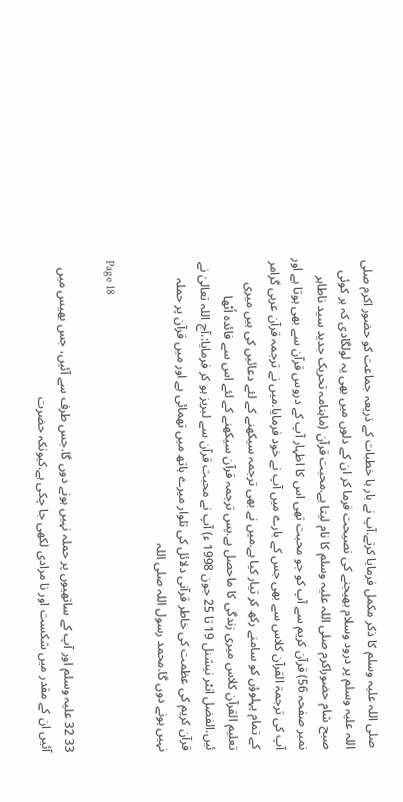صلی اللہ علیہ وسلم کا ذکر مکمل فرمایا کرتے.آپ نے بار ہا خطبات کے ذریعہ جماعت کو حضور اکرم صلی اللہ علیہ وسلم پر درود وسلام بھیجنے کی نصیحت فرما کر ان کے دلوں میں بھی یہ لولگادی کہ ہر کوئی صبح شام حضوراکرم صلی اللہ علیہ وسلم کا نام لیتا ہے.محبت قرآن (ماہنامہ تحریک جدید سید ناطاہر نمبر صفحہ 56) قرآن کریم سے آپ کو جو محبت تھی اس کا اظہار آپ کے دروس قرآن سے بھی ہوتا ہے اور آپ کی ترجمۃ القرآن کلاس سے بھی جس کے بارے میں آپ نے خود فرمایا.میں نے ترجمہ قرآن عربی گرامر کے تمام پہلوؤں کو سامنے رکھ کر تیار کیا ہے.میں نے بھی ترجمہ سیکھنے کے لئے دعائیں کی ہیں میری تعلیم القرآن کلاس میری زندگی کا ماحصل ہے.پس ترجمہ قرآن سیکھنے کے لئے اس سے فائدہ اُٹھا ئیں.الفضل انٹر نیشنل 19 تا 25 جون 1998 ء) آپ نے محبت قرآن سے لبریز ہو کر فرمایا:.آج اللہ تعالیٰ نے قرآن کریم کی عظمت کی خاطر قرآنی دلائل کی تلوار میرے ہاتھ میں تھمائی ہے اور میں قرآن پر حملہ نہیں ہونے دوں گا.محمد رسول اللہ صلی اللہ

Page 18

33 32 علیہ وسلم اور آپ کے ساتھیوں پر حملہ نہیں ہونے دوں گا.جس طرف سے آئیں، جس بھیس میں آئیں ان کے مقدر میں شکست اور نا مرادی لکھی جا چکی ہے.کیونکہ حضرت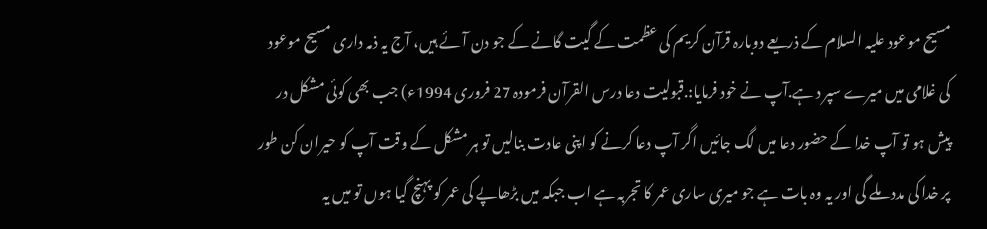مسیح موعود علیہ السلام کے ذریعے دوبارہ قرآن کریم کی عظمت کے گیت گانے کے جو دن آئے ہیں، آج یہ ذمہ داری مسیح موعود کی غلامی میں میرے سپر د ہے.آپ نے خود فرمایا:.قبولیت دعا درس القرآن فرمودہ 27 فروری 1994ء) جب بھی کوئی مشکل در پیش ہو تو آپ خدا کے حضور دعا میں لگ جائیں اگر آپ دعا کرنے کو اپنی عادت بنالیں تو ہر مشکل کے وقت آپ کو حیران کن طور پر خدا کی مدد ملے گی اور یہ وہ بات ہے جو میری ساری عمر کا تجربہ ہے اب جبکہ میں بڑھاپے کی عمر کو پہنچ گیا ہوں تو میں یہ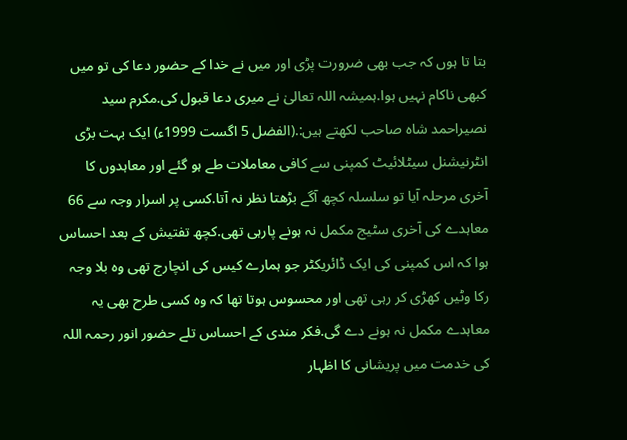بتا تا ہوں کہ جب بھی ضرورت پڑی اور میں نے خدا کے حضور دعا کی تو میں کبھی ناکام نہیں ہوا.ہمیشہ اللہ تعالیٰ نے میری دعا قبول کی.مکرم سید نصیراحمد شاہ صاحب لکھتے ہیں:.(الفضل 5 اگست 1999ء) ایک بہت بڑی انٹرنیشنل سیٹلائیٹ کمپنی سے کافی معاملات طے ہو گئے اور معاہدوں کا آخری مرحلہ آیا تو سلسلہ کچھ آگے بڑھتا نظر نہ آتا.کسی پر اسرار وجہ سے 66 معاہدے کی آخری سٹیج مکمل نہ ہونے پارہی تھی.کچھ تفتیش کے بعد احساس ہوا کہ اس کمپنی کی ایک ڈائریکٹر جو ہمارے کیس کی انچارج تھی وہ بلا وجہ رکا وٹیں کھڑی کر رہی تھی اور محسوس ہوتا تھا کہ وہ کسی طرح بھی یہ معاہدے مکمل نہ ہونے دے گی.فکر مندی کے احساس تلے حضور انور رحمہ اللہ کی خدمت میں پریشانی کا اظہار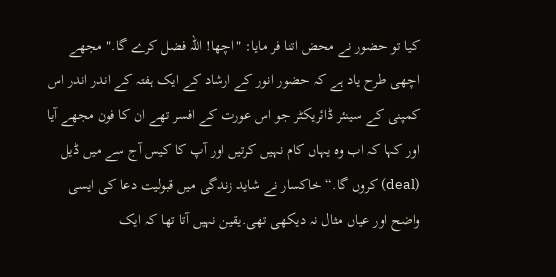کیا تو حضور نے محض اتنا فر مایا: "اچھا! اللہ فضل کرے گا." مجھے اچھی طرح یاد ہے کہ حضور انور کے ارشاد کے ایک ہفتہ کے اندر اندر اس کمپنی کے سینئر ڈائریکٹر جو اس عورت کے افسر تھے ان کا فون مجھے آیا اور کہا کہ اب وہ یہاں کام نہیں کرتیں اور آپ کا کیس آج سے میں ڈیل (deal) کروں گا.“ خاکسار نے شاید زندگی میں قبولیت دعا کی ایسی واضح اور عیاں مثال نہ دیکھی تھی.یقین نہیں آتا تھا کہ ایک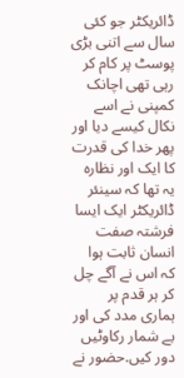ڈائریکٹر جو کئی سال سے اتنی بڑی پوسٹ پر کام کر رہی تھی اچانک کمپنی نے اسے نکال کیسے دیا اور پھر خدا کی قدرت کا ایک اور نظارہ یہ تھا کہ سینئر ڈائریکٹر ایک ایسا فرشتہ صفت انسان ثابت ہوا کہ اس نے آگے چل کر ہر قدم پر ہماری مدد کی اور بے شمار رکاوٹیں دور کیں.حضور نے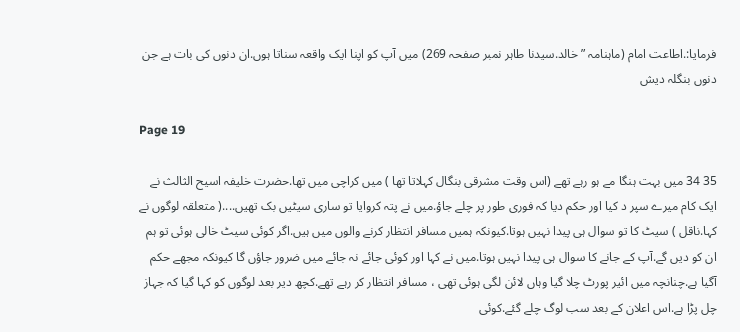فرمایا:.اطاعت امام (ماہنامہ ” خالد.سیدنا طاہر نمبر صفحہ 269) میں آپ کو اپنا ایک واقعہ سناتا ہوں.ان دنوں کی بات ہے جن دنوں بنگلہ دیش

Page 19

35 34 میں بہت ہنگا مے ہو رہے تھے (اس وقت مشرقی بنگال کہلاتا تھا ) میں کراچی میں تھا.حضرت خلیفہ اسیح الثالث نے ایک کام میرے سپر د کیا اور حکم دیا کہ فوری طور پر چلے جاؤ.میں نے پتہ کروایا تو ساری سیٹیں بک تھیں....( متعلقہ لوگوں نے کہا.ناقل ) سیٹ کا تو سوال ہی پیدا نہیں ہوتا.کیونکہ ہمیں مسافر انتظار کرنے والوں میں ہیں.اگر کوئی سیٹ خالی ہوئی تو ہم ان کو دیں گے.آپ کے جانے کا سوال ہی پیدا نہیں ہوتا.میں نے کہا اور کوئی جائے نہ جائے میں ضرور جاؤں گا کیونکہ مجھے حکم آگیا ہے.چنانچہ میں ائیر پورٹ چلا گیا وہاں لائن لگی ہوئی تھی ، مسافر انتظار کر رہے تھے.کچھ دیر بعد لوگوں کو کہا گیا کہ جہاز چل پڑا ہے.اس اعلان کے بعد سب لوگ چلے گئے.کوئی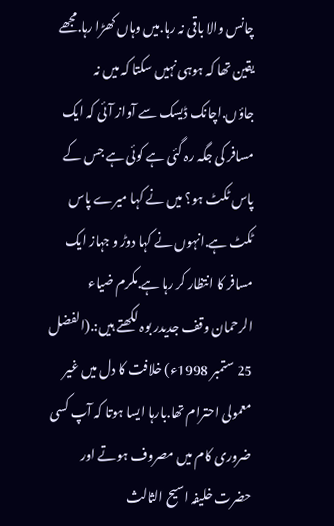چانس والا باقی نہ رہا.میں وہاں کھڑا رہا.مجھے یقین تھا کہ ہوہی نہیں سکتا کہ میں نہ جاؤں.اچانک ڈیسک سے آواز آئی کہ ایک مسافر کی جگہ رہ گئی ہے کوئی ہے جس کے پاس ٹکٹ ہو؟ میں نے کہا میرے پاس ٹکٹ ہے.انہوں نے کہا دوڑ و جہاز ایک مسافر کا انتظار کر رہا ہے.مکرم ضیاء الرحمان وقف جدیدر بوہ لکھتے ہیں:.(الفضل 25 ستمبر 1998ء) خلافت کا دل میں غیر معمولی احترام تھا.بارہا ایسا ہوتا کہ آپ کسی ضروری کام میں مصروف ہوتے اور حضرت خلیفہ اسیح الثالث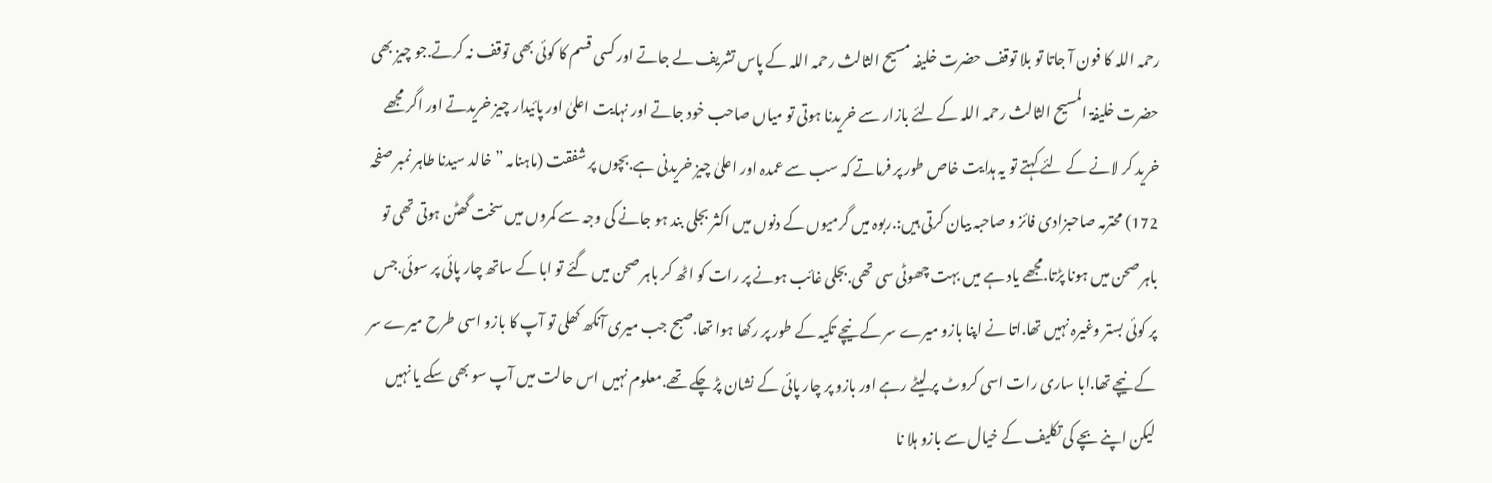رحمہ اللہ کا فون آ جاتا تو بلا توقف حضرت خلیفہ مسیح الثالث رحمہ اللہ کے پاس تشریف لے جاتے اور کسی قسم کا کوئی بھی توقف نہ کرتے.جو چیز بھی حضرت خلیفۃ المسیح الثالث رحمہ اللہ کے لئے بازار سے خریدنا ہوتی تو میاں صاحب خود جاتے اور نہایت اعلیٰ اور پائیدار چیز خریدتے اور اگر مجھے خرید کر لانے کے لئے کہتے تو یہ ہدایت خاص طور پر فرماتے کہ سب سے عمدہ اور اعلیٰ چیز خریدنی ہے.بچوں پر شفقت (ماہنامہ ” خالد سیدنا طاہر نمبر صفحہ 172) محترمہ صاحبزادی فائز و صاحبہ بیان کرتی ہیں:.ربوہ میں گرمیوں کے دنوں میں اکثر بجلی بند ہو جانے کی وجہ سے کمروں میں سخت گھٹن ہوتی تھی تو باہر صحن میں ہونا پڑتا.مجھے یاد ہے میں بہت چھوٹی سی تھی.بجلی غائب ہونے پر رات کو اٹھ کر باہر صحن میں گئے تو ابا کے ساتھ چار پائی پر سوئی.جس پر کوئی بستر وغیرہ نہیں تھا.اتا نے اپنا بازو میرے سر کے نیچے تکیہ کے طور پر رکھا ہوا تھا.صبح جب میری آنکھ کھلی تو آپ کا بازو اسی طرح میرے سر کے نیچے تھا.ابا ساری رات اسی کروٹ پر لیٹے رہے اور بازو پر چار پائی کے نشان پڑ چکے تھے.معلوم نہیں اس حالت میں آپ سو بھی سکے یا نہیں لیکن اپنے بچے کی تکلیف کے خیال سے بازو ہلا نا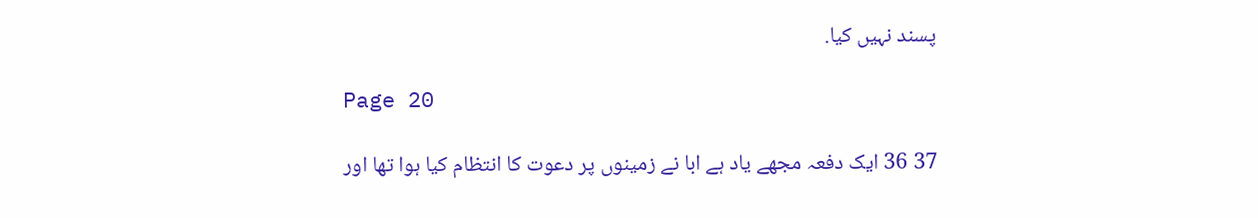پسند نہیں کیا.

Page 20

37 36 ایک دفعہ مجھے یاد ہے ابا نے زمینوں پر دعوت کا انتظام کیا ہوا تھا اور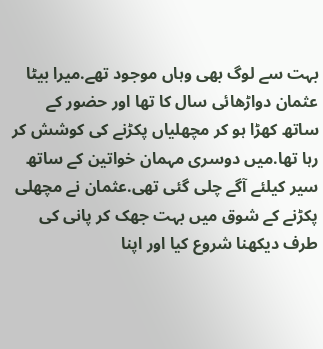بہت سے لوگ بھی وہاں موجود تھے.میرا بیٹا عثمان دواڑھائی سال کا تھا اور حضور کے ساتھ کھڑا ہو کر مچھلیاں پکڑنے کی کوشش کر رہا تھا.میں دوسری مہمان خواتین کے ساتھ سیر کیلئے آگے چلی گئی تھی.عثمان نے مچھلی پکڑنے کے شوق میں بہت جھک کر پانی کی طرف دیکھنا شروع کیا اور اپنا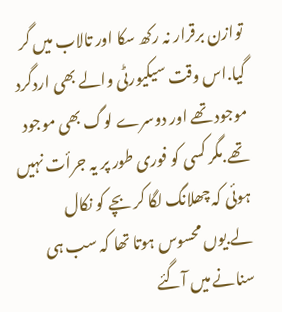توازن برقرار نہ رکھ سکا اور تالاب میں گر گیا.اس وقت سیکیورٹی والے بھی اردگرد موجود تھے اور دوسرے لوگ بھی موجود تھے.مگر کسی کو فوری طور پر یہ جرأت نہیں ہوئی کہ چھلانگ لگا کر بچے کو نکال لے.یوں محسوس ہوتا تھا کہ سب ہی سنانے میں آگئے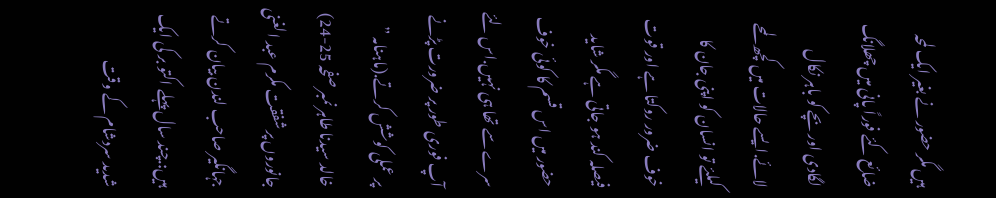ہیں مگر حضور نے بغیر ایک لمحہ ضائع کئے فوراً پانی میں چھلانگ لگادی اور بچے کو باہر نکال لائے.ایسے حالات میں کچھ لمحے کیلئے تو انسان کو اپنی جان کا خوف ضرور روکتا ہے اور قوت فیصلہ کند ہو جاتی ہے مگر شاید حضور میں اس قسم کا کوئی خوف سرے سے تھا ہی نہیں.اس لئے آپ فوری طور پر ضرورت پڑنے پر عملی کوشش کرتے.(ماہنامہ ” خالد سیدنا طاہر نمبر صفحہ 25-24) جانوروں پر شفقت مکرم عبد الغنی جہانگیر صاحب لندن بیان کرتے ہیں:.چند سال پہلے اکتو بر کی ایک شدید سردشام کے وقت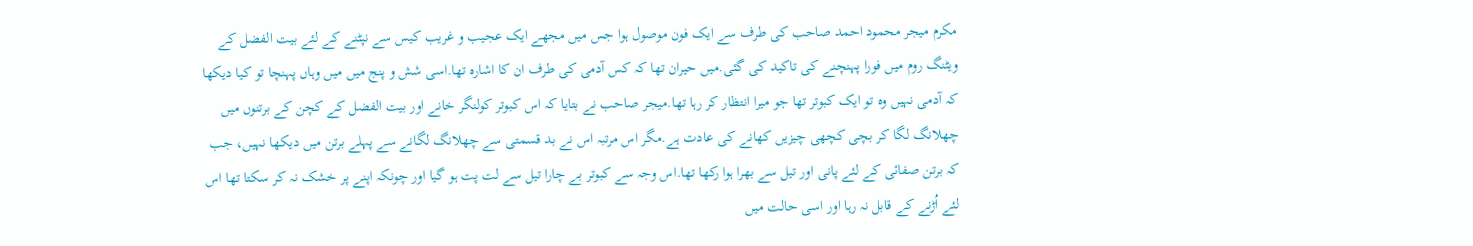مکرم میجر محمود احمد صاحب کی طرف سے ایک فون موصول ہوا جس میں مجھے ایک عجیب و غریب کیس سے نپٹنے کے لئے بیت الفضل کے ویٹنگ روم میں فورا پہنچنے کی تاکید کی گئی.میں حیران تھا کہ کس آدمی کی طرف ان کا اشارہ تھا.اسی شش و پنج میں میں وہاں پہنچا تو کیا دیکھا کہ آدمی نہیں وہ تو ایک کبوتر تھا جو میرا انتظار کر رہا تھا.میجر صاحب نے بتایا کہ اس کبوتر کولنگر خانے اور بیت الفضل کے کچن کے برتنوں میں چھلانگ لگا کر بچی کچھی چیزیں کھانے کی عادت ہے.مگر اس مرتبہ اس نے بد قسمتی سے چھلانگ لگانے سے پہلے برتن میں دیکھا نہیں، جب کہ برتن صفائی کے لئے پانی اور تیل سے بھرا ہوا رکھا تھا.اس وجہ سے کبوتر بے چارا تیل سے لت پت ہو گیا اور چونکہ اپنے پر خشک نہ کر سکتا تھا اس لئے اُڑنے کے قابل نہ رہا اور اسی حالت میں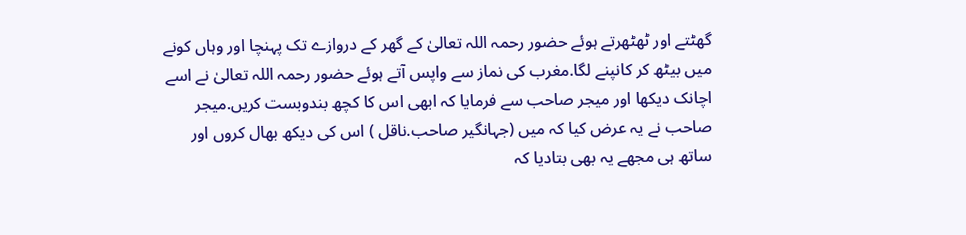گھٹتے اور ٹھٹھرتے ہوئے حضور رحمہ اللہ تعالیٰ کے گھر کے دروازے تک پہنچا اور وہاں کونے میں بیٹھ کر کانپنے لگا.مغرب کی نماز سے واپس آتے ہوئے حضور رحمہ اللہ تعالیٰ نے اسے اچانک دیکھا اور میجر صاحب سے فرمایا کہ ابھی اس کا کچھ بندوبست کریں.میجر صاحب نے یہ عرض کیا کہ میں (جہانگیر صاحب.ناقل ) اس کی دیکھ بھال کروں اور ساتھ ہی مجھے یہ بھی بتادیا کہ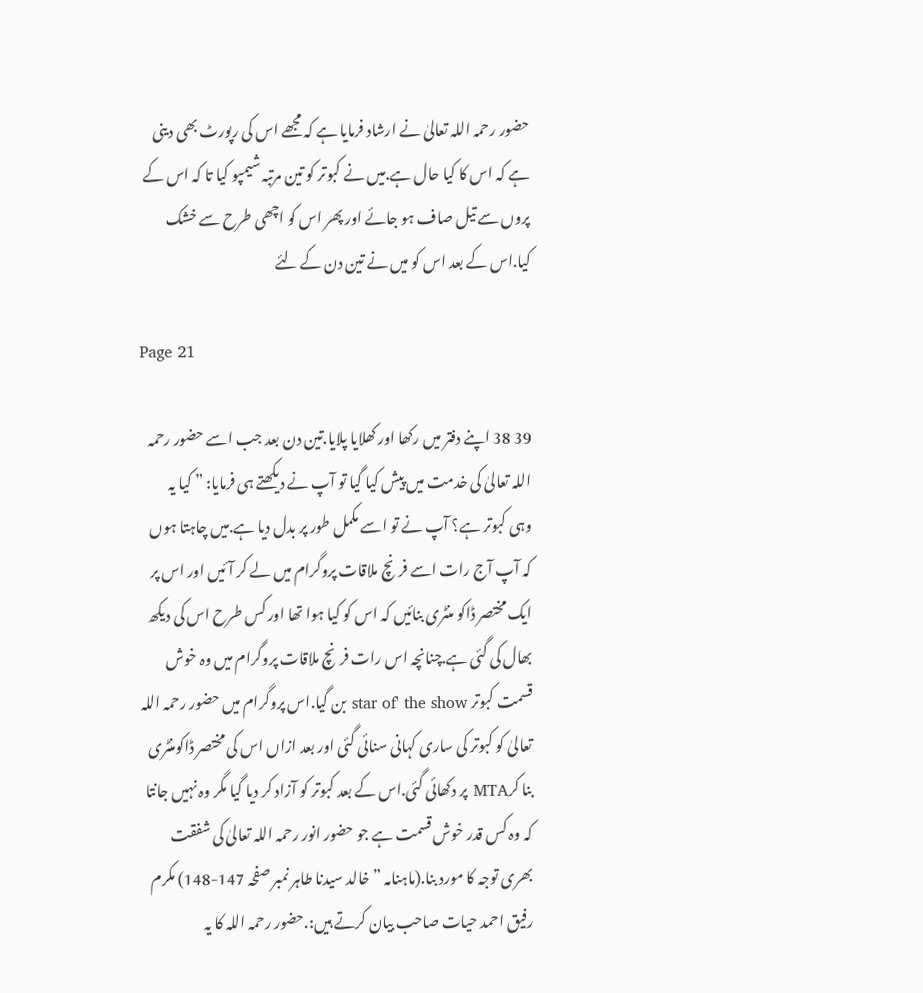حضور رحمہ اللہ تعالیٰ نے ارشاد فرمایا ہے کہ مجھے اس کی رپورٹ بھی دینی ہے کہ اس کا کیا حال ہے.میں نے کبوتر کو تین مرتبہ شیمپو کیا تا کہ اس کے پروں سے تیل صاف ہو جائے اور پھر اس کو اچھی طرح سے خشک کیا.اس کے بعد اس کو میں نے تین دن کے لئے

Page 21

39 38 اپنے دفتر میں رکھا اور کھلایا پلایا.تین دن بعد جب اسے حضور رحمہ اللہ تعالیٰ کی خدمت میں پیش کیا گیا تو آپ نے دیکھتے ہی فرمایا: ” کیا یہ وہی کبوتر ہے؟ آپ نے تو اسے مکمل طور پر بدل دیا ہے.میں چاہتا ہوں کہ آپ آج رات اسے فرنچ ملاقات پروگرام میں لے کر آئیں اور اس پر ایک مختصر ڈاکو منٹری بنائیں کہ اس کو کیا ہوا تھا اور کس طرح اس کی دیکھ بھال کی گئی ہے.چنانچہ اس رات فرنچ ملاقات پروگرام میں وہ خوش قسمت کبوتر star of' the show بن گیا.اس پروگرام میں حضور رحمہ اللہ تعالیٰ کو کبوتر کی ساری کہانی سنائی گئی اور بعد ازاں اس کی مختصر ڈاکومنٹری بنا کرMTA پر دکھائی گئی.اس کے بعد کبوتر کو آزاد کر دیا گیا مگر وہ نہیں جانتا کہ وہ کس قدر خوش قسمت ہے جو حضور انور رحمہ اللہ تعالیٰ کی شفقت بھری توجہ کا مورد بنا.(ماہنامہ ” خالد سیدنا طاہر نمبر صفحہ 147-148) مکرم رفیق احمد حیات صاحب بیان کرتے ہیں:.حضور رحمہ اللہ کا یہ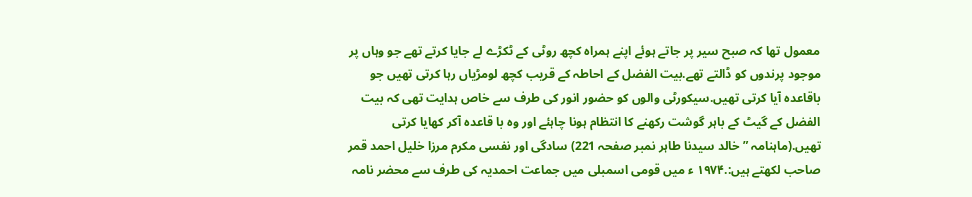معمول تھا کہ صبح سیر پر جاتے ہوئے اپنے ہمراہ کچھ روٹی کے ٹکڑے لے جایا کرتے تھے جو وہاں پر موجود پرندوں کو ڈالتے تھے.بیت الفضل کے احاطہ کے قریب کچھ لومڑیاں رہا کرتی تھیں جو باقاعدہ آیا کرتی تھیں.سیکورٹی والوں کو حضور انور کی طرف سے خاص ہدایت تھی کہ بیت الفضل کے گیٹ کے باہر گوشت رکھنے کا انتظام ہونا چاہئے اور وہ با قاعدہ آکر کھایا کرتی تھیں.(ماہنامہ ” خالد سیدنا طاہر نمبر صفحہ 221) سادگی اور نفسی مکرم مرزا خلیل احمد قمر صاحب لکھتے ہیں:.۱۹۷۴ ء میں قومی اسمبلی میں جماعت احمدیہ کی طرف سے محضر نامہ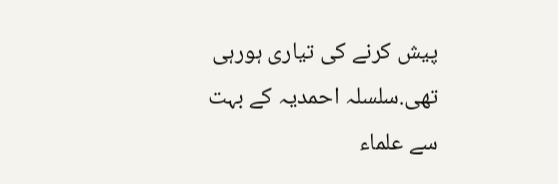پیش کرنے کی تیاری ہورہی تھی.سلسلہ احمدیہ کے بہت سے علماء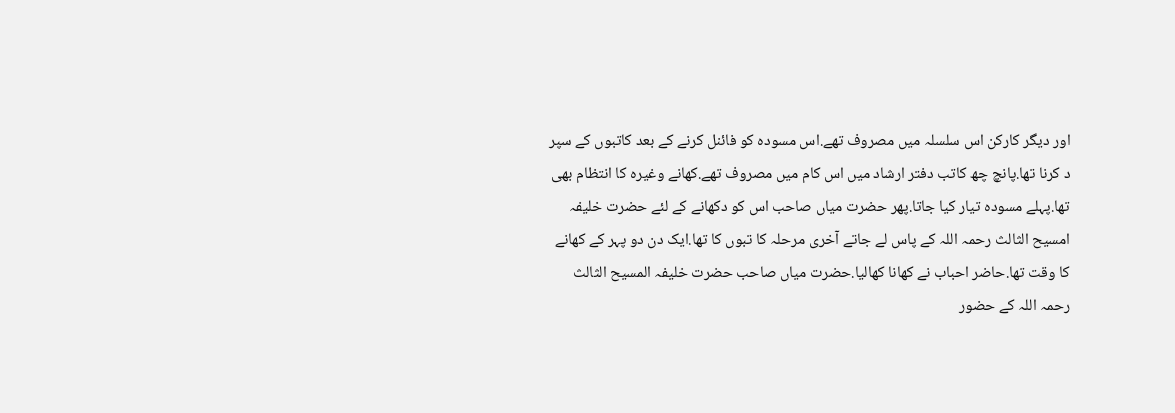اور دیگر کارکن اس سلسلہ میں مصروف تھے.اس مسودہ کو فائنل کرنے کے بعد کاتبوں کے سپر د کرنا تھا.پانچ چھ کاتب دفتر ارشاد میں اس کام میں مصروف تھے.کھانے وغیرہ کا انتظام بھی تھا.پہلے مسودہ تیار کیا جاتا.پھر حضرت میاں صاحب اس کو دکھانے کے لئے حضرت خلیفہ امسیح الثالث رحمہ اللہ کے پاس لے جاتے آخری مرحلہ کا تبوں کا تھا.ایک دن دو پہر کے کھانے کا وقت تھا.حاضر احباب نے کھانا کھالیا.حضرت میاں صاحب حضرت خلیفہ المسیح الثالث رحمہ اللہ کے حضور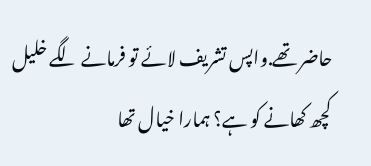حاضر تھے.واپس تشریف لائے تو فرمانے لگے خلیل کچھ کھانے کو ہے؟ ہمارا خیال تھا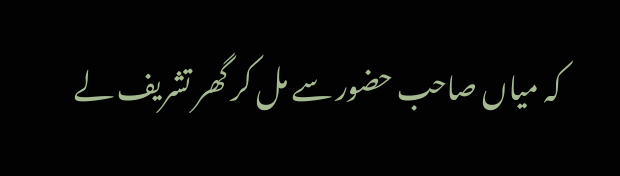کہ میاں صاحب حضور سے مل کر گھر تشریف لے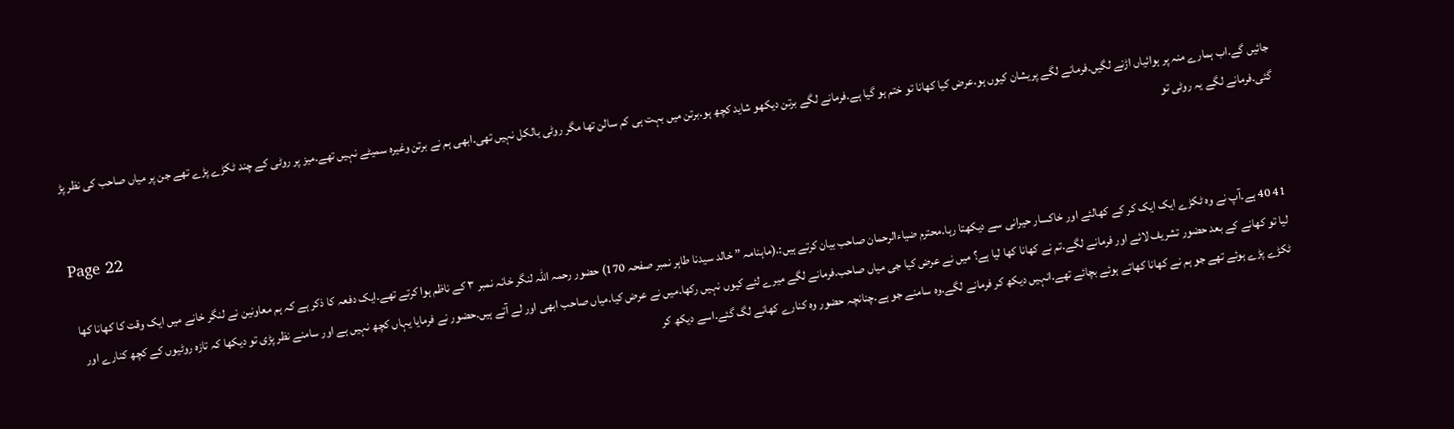جائیں گے.اب ہمارے منہ پر ہوائیاں اڑنے لگیں.فرمانے لگے پریشان کیوں ہو.عرض کیا کھانا تو ختم ہو گیا ہے.فرمانے لگے برتن دیکھو شاید کچھ ہو.برتن میں بہت ہی کم سالن تھا مگر روٹی بالکل نہیں تھی.ابھی ہم نے برتن وغیرہ سمیٹے نہیں تھے.میز پر روٹی کے چند ٹکڑے پڑے تھے جن پر میاں صاحب کی نظر پڑ گئی.فرمانے لگے یہ روٹی تو

Page 22

41 40 ہے.آپ نے وہ ٹکڑے ایک ایک کر کے کھالئے اور خاکسار حیرانی سے دیکھتا رہا.محترم ضیاءالرحمان صاحب بیان کرتے ہیں:.(ماہنامہ ” خالد سیدنا طاہر نمبر صفحہ 170) حضور رحمہ اللہ لنگر خانہ نمبر ۳ کے ناظم ہوا کرتے تھے.ایک دفعہ کا ذکر ہے کہ ہم معاونین نے لنگر خانے میں ایک وقت کا کھانا کھا لیا تو کھانے کے بعد حضور تشریف لائے اور فرمانے لگے.تم نے کھانا کھا لیا ہے؟ میں نے عرض کیا جی میاں صاحب.فرمانے لگے میرے لئے کیوں نہیں رکھا.میں نے عرض کیا.میاں صاحب ابھی اور لے آتے ہیں.حضور نے فرمایا یہاں کچھ نہیں ہے اور سامنے نظر پڑی تو دیکھا کہ تازہ روٹیوں کے کچھ کنارے اور ٹکڑے پڑے ہوئے تھے جو ہم نے کھانا کھاتے ہوئے بچائے تھے.انہیں دیکھ کر فرمانے لگے.وہ سامنے جو ہے.چنانچہ حضور وہ کنارے کھانے لگ گئے.اسے دیکھ کر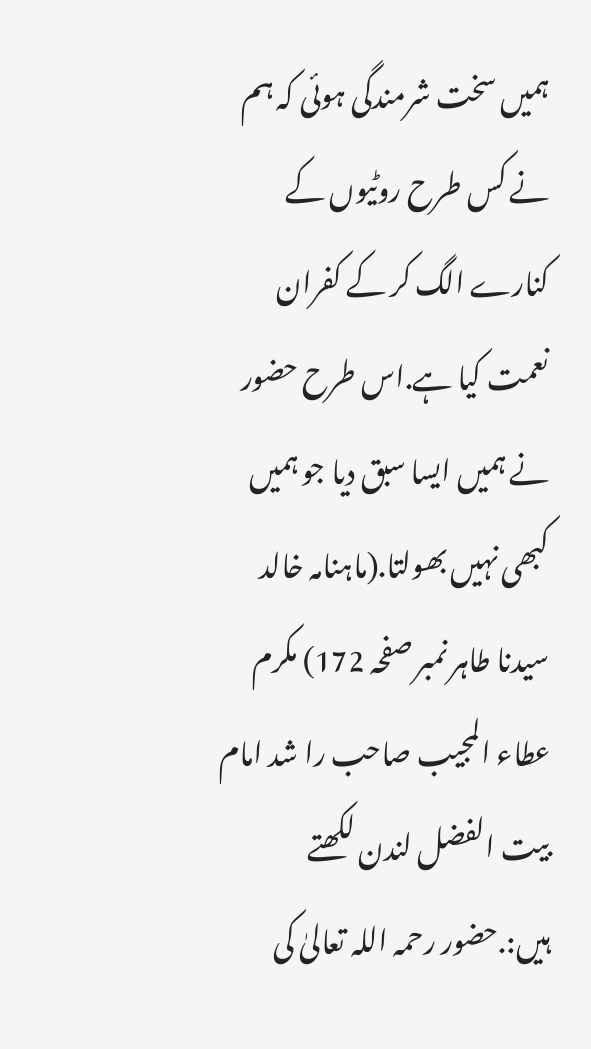ہمیں سخت شرمندگی ہوئی کہ ہم نے کس طرح روٹیوں کے کنارے الگ کر کے کفران نعمت کیا ہے.اس طرح حضور نے ہمیں ایسا سبق دیا جو ہمیں کبھی نہیں بھولتا.(ماہنامہ خالد سیدنا طاہر نمبر صفحہ 172) مکرم عطاء المجیب صاحب را شد امام بیت الفضل لندن لکھتے ہیں:.حضور رحمہ اللہ تعالیٰ کی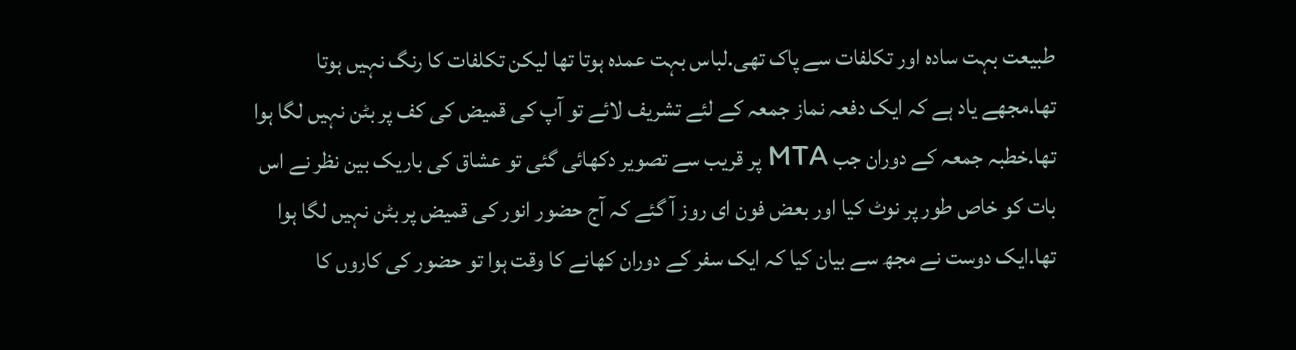طبیعت بہت سادہ اور تکلفات سے پاک تھی.لباس بہت عمدہ ہوتا تھا لیکن تکلفات کا رنگ نہیں ہوتا تھا.مجھے یاد ہے کہ ایک دفعہ نماز جمعہ کے لئے تشریف لائے تو آپ کی قمیض کی کف پر بٹن نہیں لگا ہوا تھا.خطبہ جمعہ کے دوران جب MTA پر قریب سے تصویر دکھائی گئی تو عشاق کی باریک بین نظر نے اس بات کو خاص طور پر نوٹ کیا اور بعض فون ای روز آ گئے کہ آج حضور انور کی قمیض پر بٹن نہیں لگا ہوا تھا.ایک دوست نے مجھ سے بیان کیا کہ ایک سفر کے دوران کھانے کا وقت ہوا تو حضور کی کاروں کا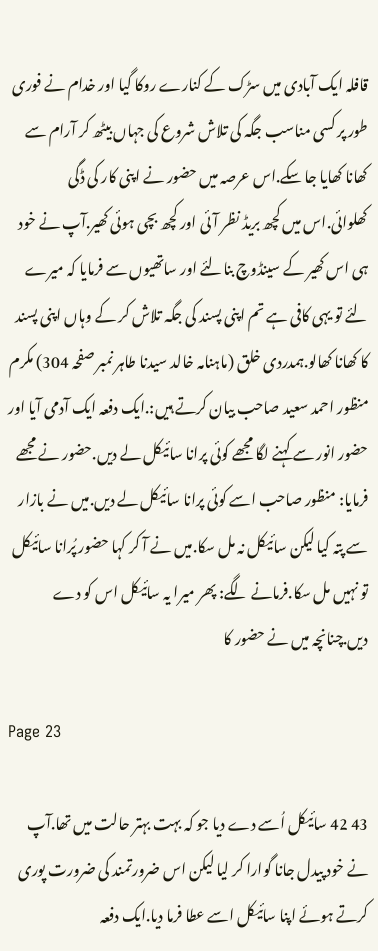قافلہ ایک آبادی میں سڑک کے کنارے روکا گیا اور خدام نے فوری طور پر کسی مناسب جگہ کی تلاش شروع کی جہاں بیٹھ کر آرام سے کھانا کھایا جا سکے.اس عرصہ میں حضور نے اپنی کار کی ڈگی کھلوائی.اس میں کچھ بریڈ نظر آئی اور کچھ بچی ہوئی کھیر.آپ نے خود ہی اس کھیر کے سینڈوچ بنالئے اور ساتھیوں سے فرمایا کہ میرے لئے تو یہی کافی ہے تم اپنی پسند کی جگہ تلاش کر کے وہاں اپنی پسند کا کھانا کھالو.ہمدردی خلق (ماہنامہ خالد سیدنا طاہر نمبر صفحہ 304) مکرم منظور احمد سعید صاحب بیان کرتے ہیں:.ایک دفعہ ایک آدمی آیا اور حضور انور سے کہنے لگا مجھے کوئی پرانا سائیکل لے دیں.حضور نے مجھے فرمایا: منظور صاحب اسے کوئی پرانا سائیکل لے دیں.میں نے بازار سے پتہ کیا لیکن سائیکل نہ مل سکا.میں نے آ کر کہا حضور پُرانا سائیکل تو نہیں مل سکا.فرمانے لگے: پھر میرا یہ سائیکل اس کو دے دیں.چنانچہ میں نے حضور کا

Page 23

43 42 سائیکل اُسے دے دیا جو کہ بہت بہتر حالت میں تھا.آپ نے خود پیدل جانا گوارا کر لیا لیکن اس ضرورتمند کی ضرورت پوری کرتے ہوئے اپنا سائیکل اسے عطا فرما دیا.ایک دفعہ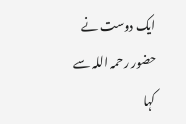ایک دوست نے حضور رحمہ اللہ سے کہا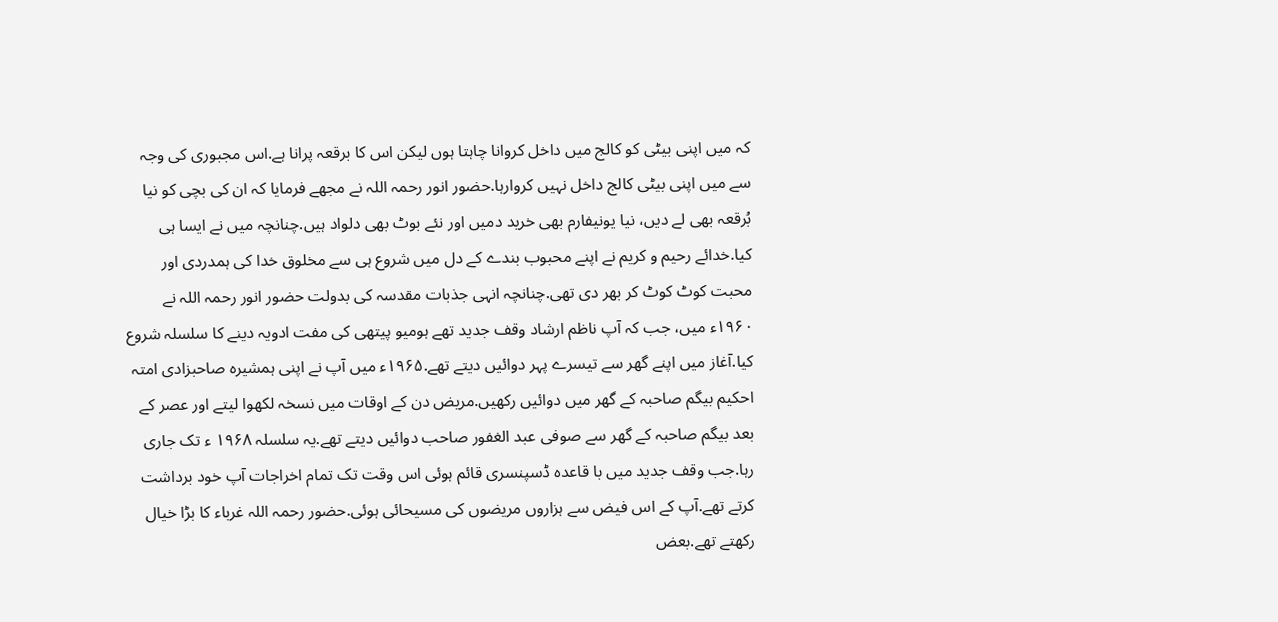کہ میں اپنی بیٹی کو کالج میں داخل کروانا چاہتا ہوں لیکن اس کا برقعہ پرانا ہے.اس مجبوری کی وجہ سے میں اپنی بیٹی کالج داخل نہیں کروارہا.حضور انور رحمہ اللہ نے مجھے فرمایا کہ ان کی بچی کو نیا بُرقعہ بھی لے دیں، نیا یونیفارم بھی خرید دمیں اور نئے بوٹ بھی دلواد ہیں.چنانچہ میں نے ایسا ہی کیا.خدائے رحیم و کریم نے اپنے محبوب بندے کے دل میں شروع ہی سے مخلوق خدا کی ہمدردی اور محبت کوٹ کوٹ کر بھر دی تھی.چنانچہ انہی جذبات مقدسہ کی بدولت حضور انور رحمہ اللہ نے ۱۹۶۰ء میں، جب کہ آپ ناظم ارشاد وقف جدید تھے ہومیو پیتھی کی مفت ادویہ دینے کا سلسلہ شروع کیا.آغاز میں اپنے گھر سے تیسرے پہر دوائیں دیتے تھے.۱۹۶۵ء میں آپ نے اپنی ہمشیرہ صاحبزادی امتہ احکیم بیگم صاحبہ کے گھر میں دوائیں رکھیں.مریض دن کے اوقات میں نسخہ لکھوا لیتے اور عصر کے بعد بیگم صاحبہ کے گھر سے صوفی عبد الغفور صاحب دوائیں دیتے تھے.یہ سلسلہ ۱۹۶۸ ء تک جاری رہا.جب وقف جدید میں با قاعدہ ڈسپنسری قائم ہوئی اس وقت تک تمام اخراجات آپ خود برداشت کرتے تھے.آپ کے اس فیض سے ہزاروں مریضوں کی مسیحائی ہوئی.حضور رحمہ اللہ غرباء کا بڑا خیال رکھتے تھے.بعض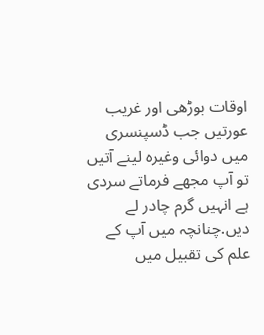اوقات بوڑھی اور غریب عورتیں جب ڈسپنسری میں دوائی وغیرہ لینے آتیں تو آپ مجھے فرماتے سردی ہے انہیں گرم چادر لے دیں.چنانچہ میں آپ کے علم کی تقبیل میں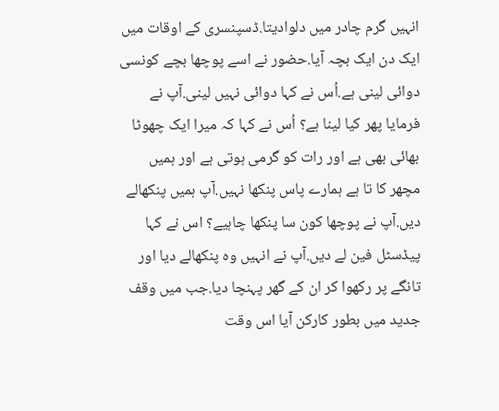انہیں گرم چادر میں دلوادیتا.ڈسپنسری کے اوقات میں ایک دن ایک بچہ آیا.حضور نے اسے پوچھا بچے کونسی دوائی لینی ہے.اُس نے کہا دوائی نہیں لینی.آپ نے فرمایا پھر کیا لینا ہے؟ اُس نے کہا کہ میرا ایک چھوٹا بھائی بھی ہے اور رات کو گرمی ہوتی ہے اور ہمیں مچھر کا تا ہے ہمارے پاس پنکھا نہیں.آپ ہمیں پنکھالے دیں.آپ نے پوچھا کون سا پنکھا چاہیے؟ اس نے کہا پیڈسٹل فین لے دیں.آپ نے انہیں وہ پنکھالے دیا اور تانگے پر رکھوا کر ان کے گھر پہنچا دیا.جب میں وقف جدید میں بطور کارکن آیا اس وقت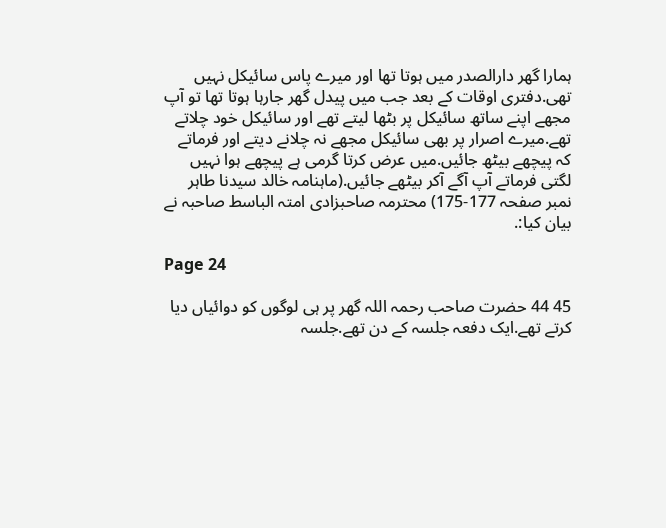ہمارا گھر دارالصدر میں ہوتا تھا اور میرے پاس سائیکل نہیں تھی.دفتری اوقات کے بعد جب میں پیدل گھر جارہا ہوتا تھا تو آپ مجھے اپنے ساتھ سائیکل پر بٹھا لیتے تھے اور سائیکل خود چلاتے تھے.میرے اصرار پر بھی سائیکل مجھے نہ چلانے دیتے اور فرماتے کہ پیچھے بیٹھ جائیں.میں عرض کرتا گرمی ہے پیچھے ہوا نہیں لگتی فرماتے آپ آگے آکر بیٹھے جائیں.(ماہنامہ خالد سیدنا طاہر نمبر صفحہ 177-175) محترمہ صاحبزادی امتہ الباسط صاحبہ نے بیان کیا:.

Page 24

45 44 حضرت صاحب رحمہ اللہ گھر پر ہی لوگوں کو دوائیاں دیا کرتے تھے.ایک دفعہ جلسہ کے دن تھے.جلسہ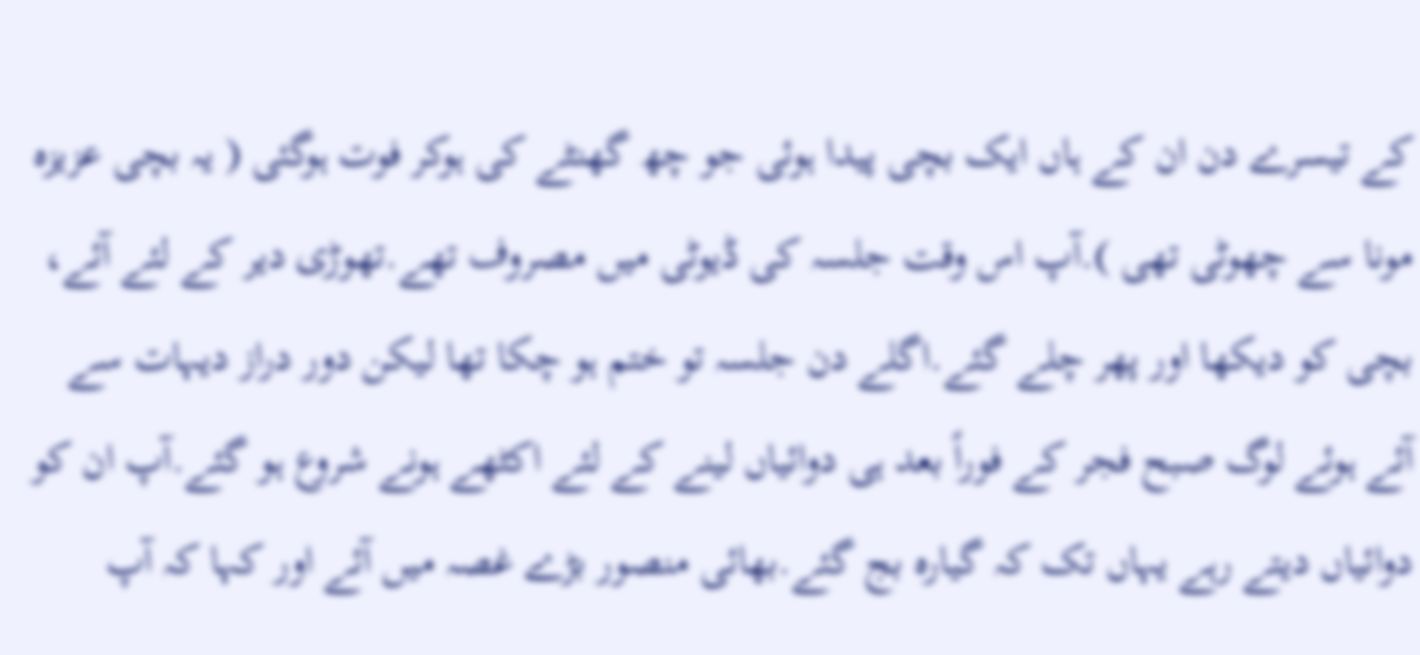کے تیسرے دن ان کے ہاں ایک بچی پیدا ہوئی جو چھ گھنٹے کی ہوکر فوت ہوگئی ( یہ بچی عزیزہ مونا سے چھوٹی تھی ).آپ اس وقت جلسہ کی ڈیوٹی میں مصروف تھے.تھوڑی دیر کے لئے آئے، بچی کو دیکھا اور پھر چلے گئے.اگلے دن جلسہ تو ختم ہو چکا تھا لیکن دور دراز دیہات سے آئے ہوئے لوگ صبح فجر کے فوراً بعد ہی دوائیاں لینے کے لئے اکٹھے ہونے شروع ہو گئے.آپ ان کو دوائیاں دیتے رہے یہاں تک کہ گیارہ بج گئے.بھائی منصور بڑے غصہ میں آئے اور کہا کہ آپ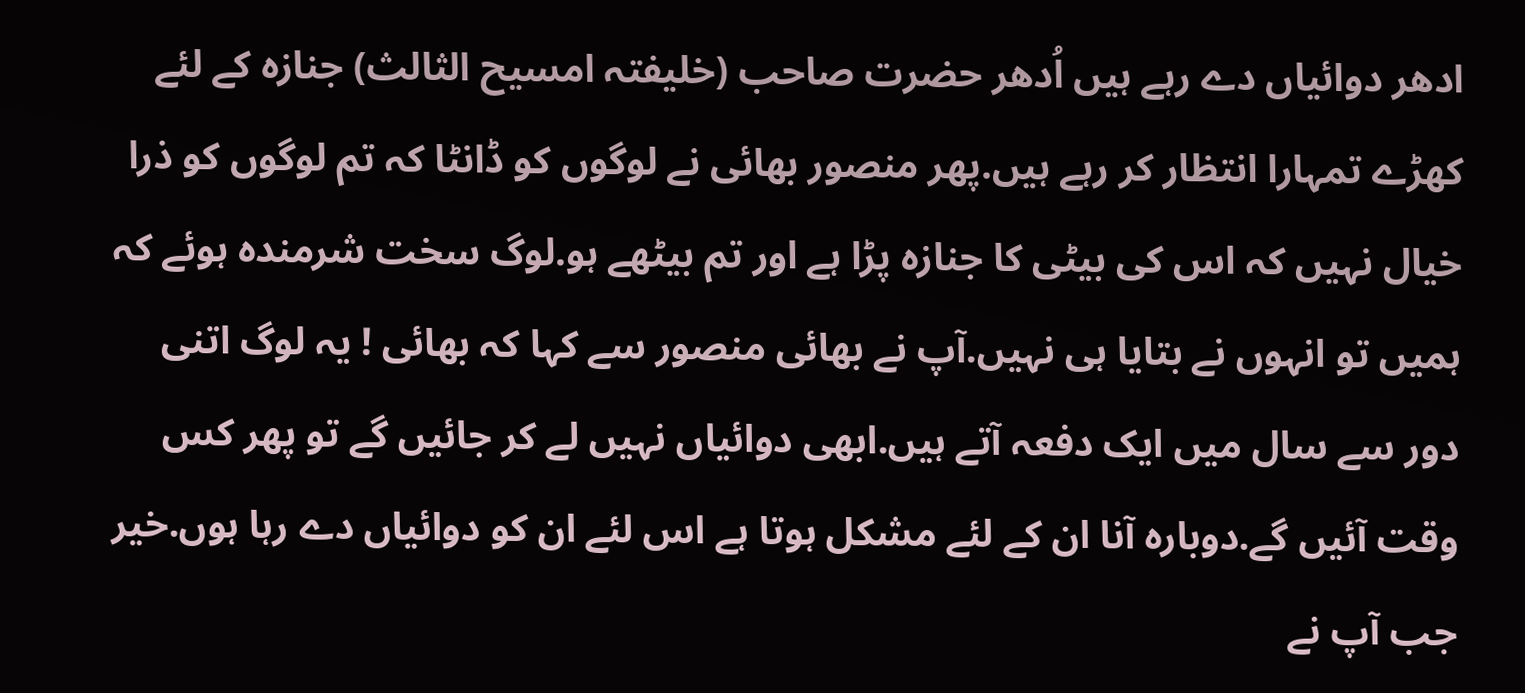ادھر دوائیاں دے رہے ہیں اُدھر حضرت صاحب (خلیفتہ امسیح الثالث) جنازہ کے لئے کھڑے تمہارا انتظار کر رہے ہیں.پھر منصور بھائی نے لوگوں کو ڈانٹا کہ تم لوگوں کو ذرا خیال نہیں کہ اس کی بیٹی کا جنازہ پڑا ہے اور تم بیٹھے ہو.لوگ سخت شرمندہ ہوئے کہ ہمیں تو انہوں نے بتایا ہی نہیں.آپ نے بھائی منصور سے کہا کہ بھائی ! یہ لوگ اتنی دور سے سال میں ایک دفعہ آتے ہیں.ابھی دوائیاں نہیں لے کر جائیں گے تو پھر کس وقت آئیں گے.دوبارہ آنا ان کے لئے مشکل ہوتا ہے اس لئے ان کو دوائیاں دے رہا ہوں.خیر جب آپ نے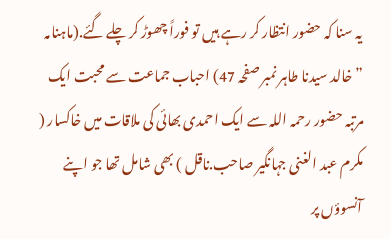یہ سنا کہ حضور انتظار کر رہے ہیں تو فوراً چھوڑ کر چلے گئے.(ماہنامہ ” خالد سیدنا طاہر نمبر صفحہ 47) احباب جماعت سے محبت ایک مرتبہ حضور رحمہ اللہ سے ایک احمدی بھائی کی ملاقات میں خاکسار ( مکرم عبد الغنی جہانگیر صاحب.ناقل ) بھی شامل تھا جو اپنے آنسوؤں پر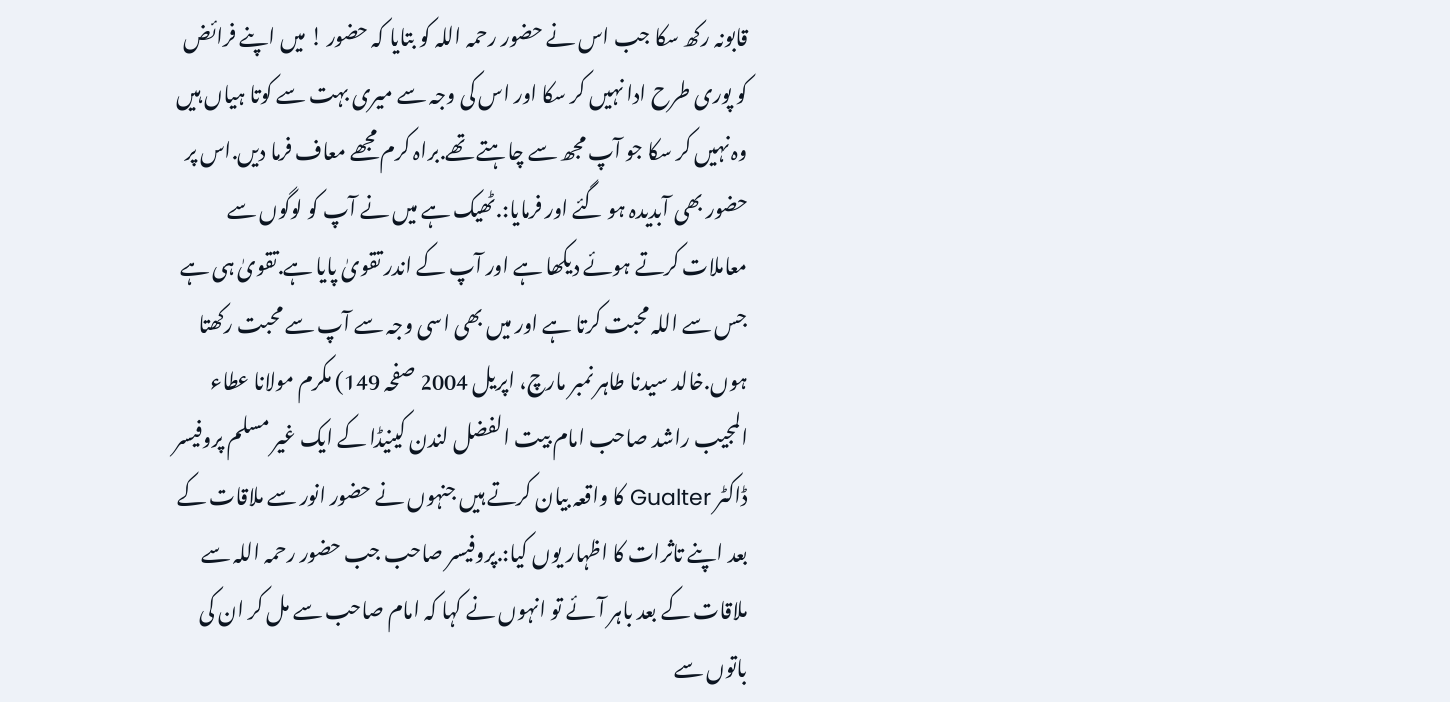قابونہ رکھ سکا جب اس نے حضور رحمہ اللہ کو بتایا کہ حضور ! میں اپنے فرائض کو پوری طرح ادا نہیں کر سکا اور اس کی وجہ سے میری بہت سے کوتا ہیاں ہیں وہ نہیں کر سکا جو آپ مجھ سے چاہتے تھے.براہ کرم مجھے معاف فرما دیں.اس پر حضور بھی آبدیدہ ہو گئے اور فرمایا:.ٹھیک ہے میں نے آپ کو لوگوں سے معاملات کرتے ہوئے دیکھا ہے اور آپ کے اندر تقویٰ پایا ہے.تقویٰ ہی ہے جس سے اللہ محبت کرتا ہے اور میں بھی اسی وجہ سے آپ سے محبت رکھتا ہوں.خالد سیدنا طاہر نمبر مارچ، اپریل 2004 صفحہ 149) مکرم مولانا عطاء المجیب راشد صاحب امام بیت الفضل لندن کینیڈا کے ایک غیر مسلم پروفیسر ڈاکٹر Gualter کا واقعہ بیان کرتے ہیں جنہوں نے حضور انور سے ملاقات کے بعد اپنے تاثرات کا اظہار یوں کیا:.پروفیسر صاحب جب حضور رحمہ اللہ سے ملاقات کے بعد باہر آئے تو انہوں نے کہا کہ امام صاحب سے مل کر ان کی باتوں سے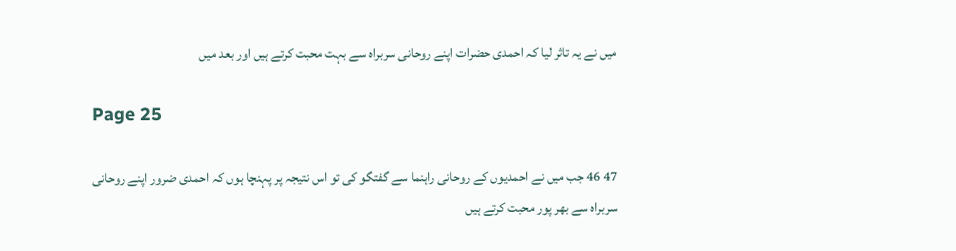میں نے یہ تاثر لیا کہ احمدی حضرات اپنے روحانی سربراہ سے بہت محبت کرتے ہیں اور بعد میں

Page 25

47 46 جب میں نے احمدیوں کے روحانی راہنما سے گفتگو کی تو اس نتیجہ پر پہنچا ہوں کہ احمدی ضرور اپنے روحانی سربراہ سے بھر پور محبت کرتے ہیں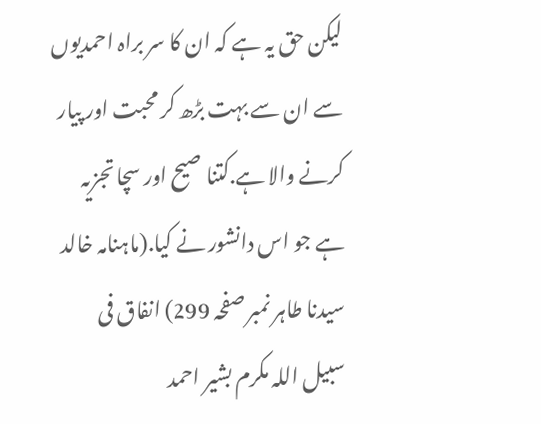لیکن حق یہ ہے کہ ان کا سر براہ احمدیوں سے ان سے بہت بڑھ کر محبت اور پیار کرنے والا ہے.کتنا صیح اور سچا تجزیہ ہے جو اس دانشور نے کیا.(ماہنامہ خالد سیدنا طاہر نمبر صفحہ 299) انفاق فی سبیل اللہ مکرم بشیر احمد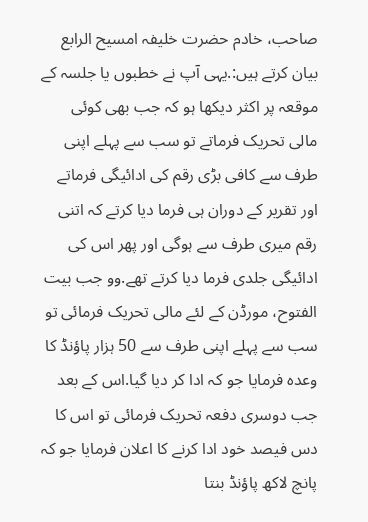صاحب، خادم حضرت خلیفہ امسیح الرابع بیان کرتے ہیں:.یہی آپ نے خطبوں یا جلسہ کے موقعہ پر اکثر دیکھا ہو کہ جب بھی کوئی مالی تحریک فرماتے تو سب سے پہلے اپنی طرف سے کافی بڑی رقم کی ادائیگی فرماتے اور تقریر کے دوران ہی فرما دیا کرتے کہ اتنی رقم میری طرف سے ہوگی اور پھر اس کی ادائیگی جلدی فرما دیا کرتے تھے.وو جب بیت الفتوح، مورڈن کے لئے مالی تحریک فرمائی تو سب سے پہلے اپنی طرف سے 50 ہزار پاؤنڈ کا وعدہ فرمایا جو کہ ادا کر دیا گیا.اس کے بعد جب دوسری دفعہ تحریک فرمائی تو اس کا دس فیصد خود ادا کرنے کا اعلان فرمایا جو کہ پانچ لاکھ پاؤنڈ بنتا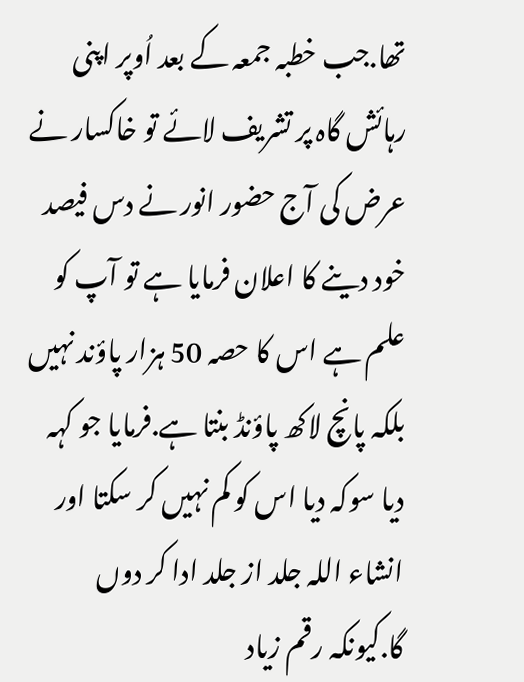تھا.جب خطبہ جمعہ کے بعد اُوپر اپنی رہائش گاہ پر تشریف لائے تو خاکسار نے عرض کی آج حضور انور نے دس فیصد خود دینے کا اعلان فرمایا ہے تو آپ کو علم ہے اس کا حصہ 50 ہزار پاؤند نہیں بلکہ پانچ لاکھ پاؤنڈ بنتا ہے.فرمایا جو کہہ دیا سوکہ دیا اس کو کم نہیں کر سکتا اور انشاء اللہ جلد از جلد ادا کر دوں گا.کیونکہ رقم زیاد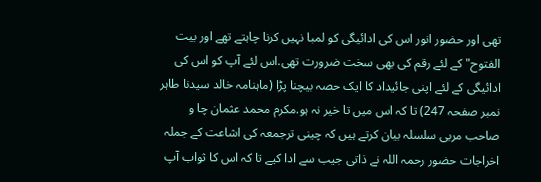تھی اور حضور انور اس کی ادائیگی کو لمبا نہیں کرنا چاہتے تھے اور بیت الفتوح" کے لئے رقم کی بھی سخت ضرورت تھی.اس لئے آپ کو اس کی ادائیگی کے لئے اپنی جائیداد کا ایک حصہ بیچنا پڑا (ماہنامہ خالد سیدنا طاہر نمبر صفحہ 247) تا کہ اس میں تا خیر نہ ہو.مکرم محمد عثمان چا و صاحب مربی سلسلہ بیان کرتے ہیں کہ چینی ترجمعہ کی اشاعت کے جملہ اخراجات حضور رحمہ اللہ نے ذاتی جیب سے ادا کیے تا کہ اس کا ثواب آپ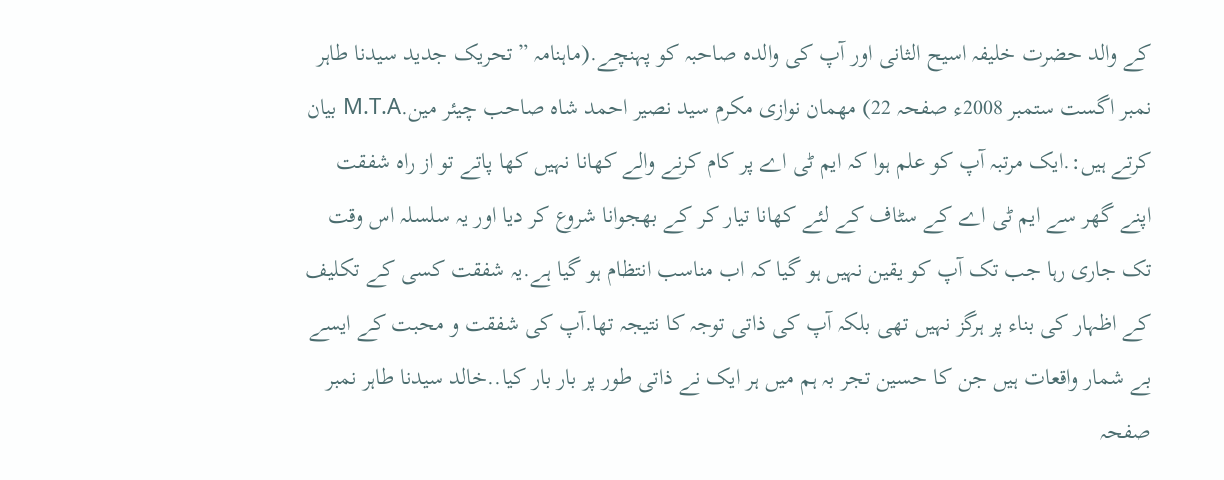کے والد حضرت خلیفہ اسیح الثانی اور آپ کی والدہ صاحبہ کو پہنچے.(ماہنامہ ”تحریک جدید سیدنا طاہر نمبر اگست ستمبر 2008ء صفحہ 22) مهمان نوازی مکرم سید نصیر احمد شاہ صاحب چیئر مین.M.T.A بیان کرتے ہیں:.ایک مرتبہ آپ کو علم ہوا کہ ایم ٹی اے پر کام کرنے والے کھانا نہیں کھا پاتے تو از راہ شفقت اپنے گھر سے ایم ٹی اے کے سٹاف کے لئے کھانا تیار کر کے بھجوانا شروع کر دیا اور یہ سلسلہ اس وقت تک جاری رہا جب تک آپ کو یقین نہیں ہو گیا کہ اب مناسب انتظام ہو گیا ہے.یہ شفقت کسی کے تکلیف کے اظہار کی بناء پر ہرگز نہیں تھی بلکہ آپ کی ذاتی توجہ کا نتیجہ تھا.آپ کی شفقت و محبت کے ایسے بے شمار واقعات ہیں جن کا حسین تجر بہ ہم میں ہر ایک نے ذاتی طور پر بار بار کیا..خالد سیدنا طاہر نمبر صفحہ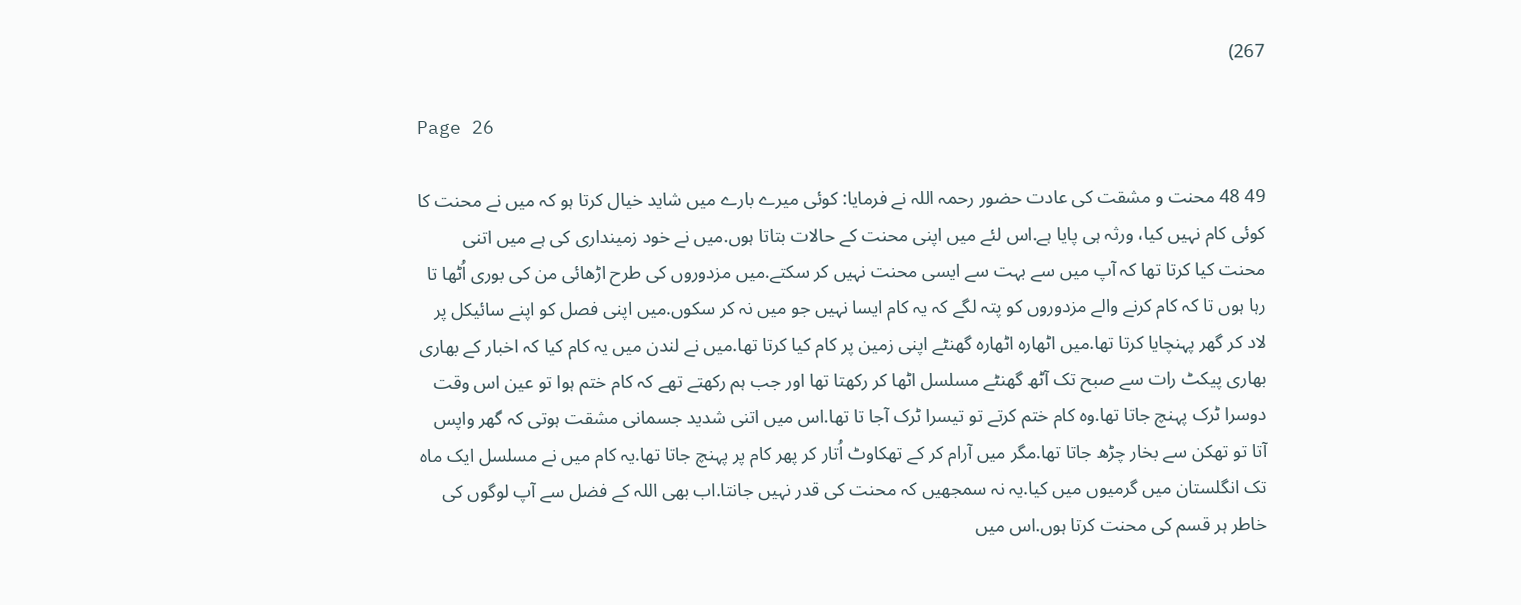267)

Page 26

49 48 محنت و مشقت کی عادت حضور رحمہ اللہ نے فرمایا: کوئی میرے بارے میں شاید خیال کرتا ہو کہ میں نے محنت کا کوئی کام نہیں کیا، ورثہ ہی پایا ہے.اس لئے میں اپنی محنت کے حالات بتاتا ہوں.میں نے خود زمینداری کی ہے میں اتنی محنت کیا کرتا تھا کہ آپ میں سے بہت سے ایسی محنت نہیں کر سکتے.میں مزدوروں کی طرح اڑھائی من کی بوری اُٹھا تا رہا ہوں تا کہ کام کرنے والے مزدوروں کو پتہ لگے کہ یہ کام ایسا نہیں جو میں نہ کر سکوں.میں اپنی فصل کو اپنے سائیکل پر لاد کر گھر پہنچایا کرتا تھا.میں اٹھارہ اٹھارہ گھنٹے اپنی زمین پر کام کیا کرتا تھا.میں نے لندن میں یہ کام کیا کہ اخبار کے بھاری بھاری پیکٹ رات سے صبح تک آٹھ گھنٹے مسلسل اٹھا کر رکھتا تھا اور جب ہم رکھتے تھے کہ کام ختم ہوا تو عین اس وقت دوسرا ٹرک پہنچ جاتا تھا.وہ کام ختم کرتے تو تیسرا ٹرک آجا تا تھا.اس میں اتنی شدید جسمانی مشقت ہوتی کہ گھر واپس آتا تو تھکن سے بخار چڑھ جاتا تھا.مگر میں آرام کر کے تھکاوٹ اُتار کر پھر کام پر پہنچ جاتا تھا.یہ کام میں نے مسلسل ایک ماہ تک انگلستان میں گرمیوں میں کیا.یہ نہ سمجھیں کہ محنت کی قدر نہیں جانتا.اب بھی اللہ کے فضل سے آپ لوگوں کی خاطر ہر قسم کی محنت کرتا ہوں.اس میں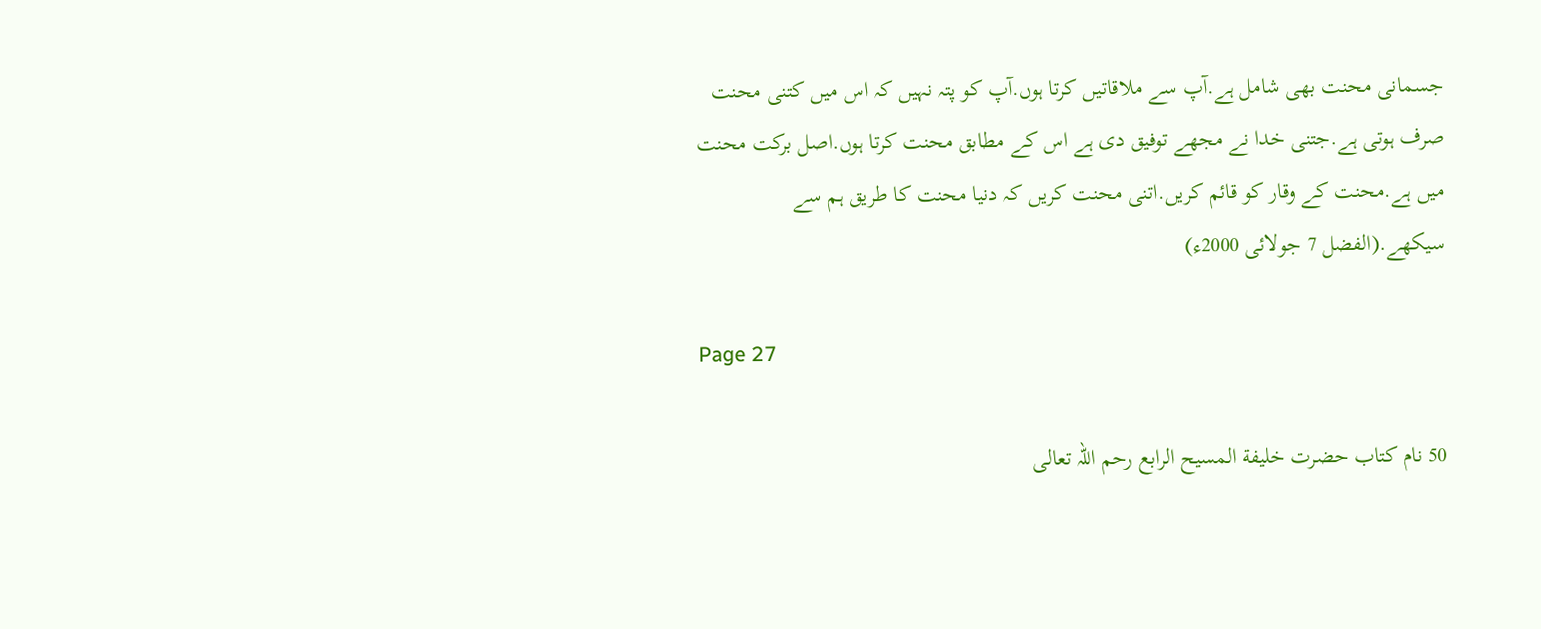جسمانی محنت بھی شامل ہے.آپ سے ملاقاتیں کرتا ہوں.آپ کو پتہ نہیں کہ اس میں کتنی محنت صرف ہوتی ہے.جتنی خدا نے مجھے توفیق دی ہے اس کے مطابق محنت کرتا ہوں.اصل برکت محنت میں ہے.محنت کے وقار کو قائم کریں.اتنی محنت کریں کہ دنیا محنت کا طریق ہم سے سیکھے.(الفضل 7 جولائی 2000ء)

Page 27

50 نام کتاب حضرت خلیفة المسیح الرابع رحم اللہ تعالی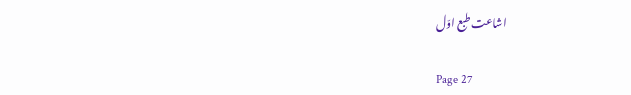اشاعت طبع اوّل

Page 27